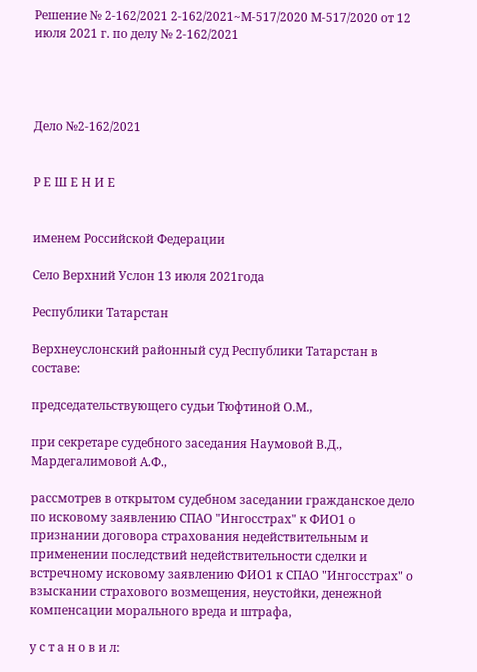Решение № 2-162/2021 2-162/2021~М-517/2020 М-517/2020 от 12 июля 2021 г. по делу № 2-162/2021




Дело №2-162/2021


Р Е Ш Е Н И Е


именем Российской Федерации

Село Верхний Услон 13 июля 2021года

Республики Татарстан

Верхнеуслонский районный суд Республики Татарстан в составе:

председательствующего судьи Тюфтиной О.М.,

при секретаре судебного заседания Наумовой В.Д., Мардегалимовой А.Ф.,

рассмотрев в открытом судебном заседании гражданское дело по исковому заявлению СПАО "Ингосстрах" к ФИО1 о признании договора страхования недействительным и применении последствий недействительности сделки и встречному исковому заявлению ФИО1 к СПАО "Ингосстрах" о взыскании страхового возмещения, неустойки, денежной компенсации морального вреда и штрафа,

у с т а н о в и л: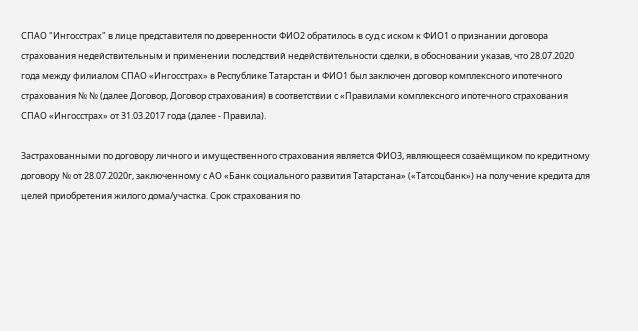СПАО "Ингосстрах" в лице представителя по доверенности ФИО2 обратилось в суд с иском к ФИО1 о признании договора страхования недействительным и применении последствий недействительности сделки, в обосновании указав, что 28.07.2020 года между филиалом СПАО «Ингосстрах» в Республике Татарстан и ФИО1 был заключен договор комплексного ипотечного страхования № № (далее Договор, Договор страхования) в соответствии с «Правилами комплексного ипотечного страхования СПАО «Ингосстрах» от 31.03.2017 года (далее - Правила).

Застрахованными по договору личного и имущественного страхования является ФИО3, являющееся созаёмщиком по кредитному договору № от 28.07.2020г, заключенному с АО «Банк социального развития Татарстана» («Татсоцбанк») на получение кредита для целей приобретения жилого дома/участка. Срок страхования по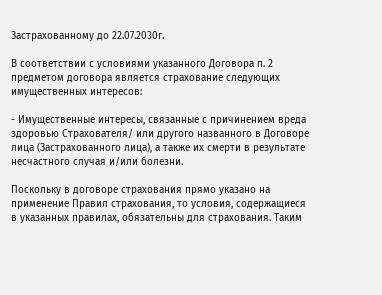Застрахованному до 22.07.2030г.

В соответствии с условиями указанного Договора п. 2 предметом договора является страхование следующих имущественных интересов:

- Имущественные интересы, связанные с причинением вреда здоровью Страхователя/ или другого названного в Договоре лица (Застрахованного лица), а также их смерти в результате несчастного случая и/или болезни.

Поскольку в договоре страхования прямо указано на применение Правил страхования, то условия, содержащиеся в указанных правилах, обязательны для страхования. Таким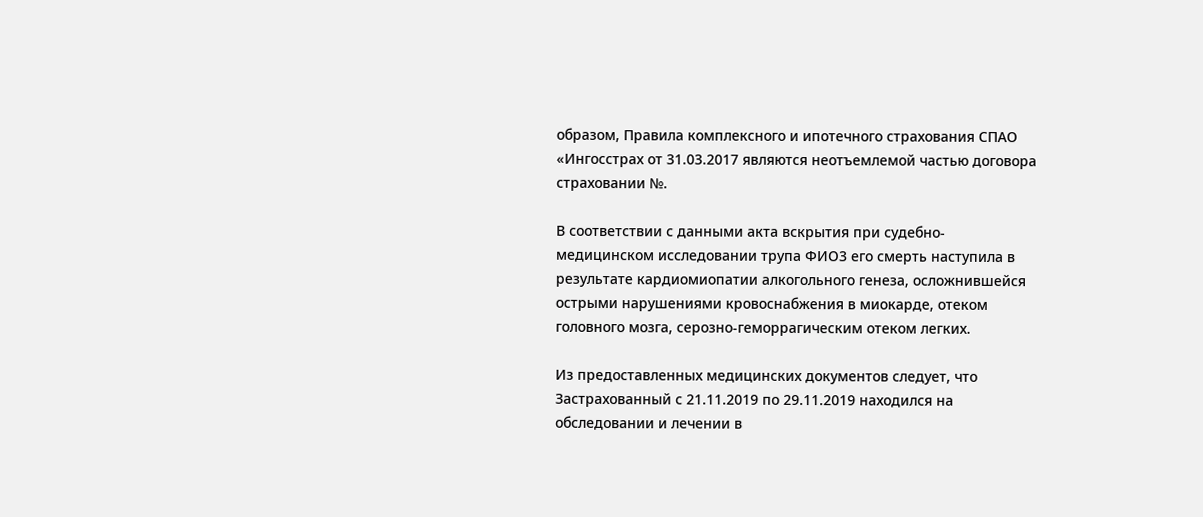образом, Правила комплексного и ипотечного страхования СПАО «Ингосстрах от 31.03.2017 являются неотъемлемой частью договора страховании №.

В соответствии с данными акта вскрытия при судебно-медицинском исследовании трупа ФИО3 его смерть наступила в результате кардиомиопатии алкогольного генеза, осложнившейся острыми нарушениями кровоснабжения в миокарде, отеком головного мозга, серозно-геморрагическим отеком легких.

Из предоставленных медицинских документов следует, что Застрахованный с 21.11.2019 по 29.11.2019 находился на обследовании и лечении в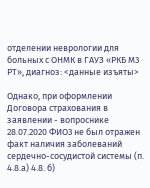отделении неврологии для больных с ОНМК в ГАУЗ «РКБ М3 РТ», диагноз: <данные изъяты>

Однако, при оформлении Договора страхования в заявлении - вопроснике 28.07.2020 ФИО3 не был отражен факт наличия заболеваний сердечно-сосудистой системы (п. 4.8.а) 4.8. б)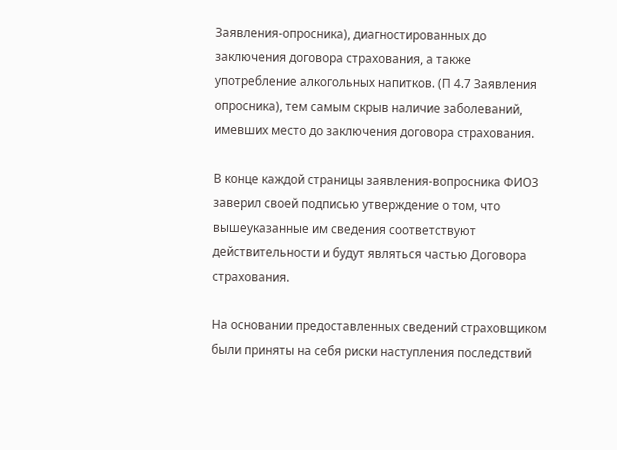Заявления-опросника), диагностированных до заключения договора страхования, а также употребление алкогольных напитков. (П 4.7 Заявления опросника), тем самым скрыв наличие заболеваний, имевших место до заключения договора страхования.

В конце каждой страницы заявления-вопросника ФИО3 заверил своей подписью утверждение о том, что вышеуказанные им сведения соответствуют действительности и будут являться частью Договора страхования.

На основании предоставленных сведений страховщиком были приняты на себя риски наступления последствий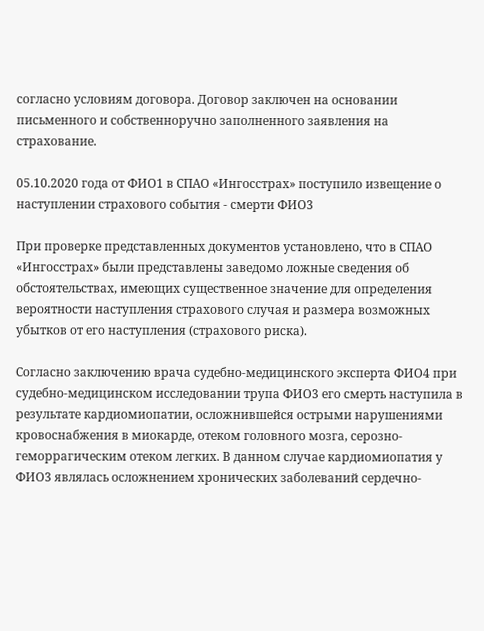согласно условиям договора. Договор заключен на основании письменного и собственноручно заполненного заявления на страхование.

05.10.2020 года от ФИО1 в СПАО «Ингосстрах» поступило извещение о наступлении страхового события - смерти ФИО3

При проверке представленных документов установлено, что в СПАО «Ингосстрах» были представлены заведомо ложные сведения об обстоятельствах, имеющих существенное значение для определения вероятности наступления страхового случая и размера возможных убытков от его наступления (страхового риска).

Согласно заключению врача судебно-медицинского эксперта ФИО4 при судебно-медицинском исследовании трупа ФИО3 его смерть наступила в результате кардиомиопатии, осложнившейся острыми нарушениями кровоснабжения в миокарде, отеком головного мозга, серозно-геморрагическим отеком легких. В данном случае кардиомиопатия у ФИО3 являлась осложнением хронических заболеваний сердечно-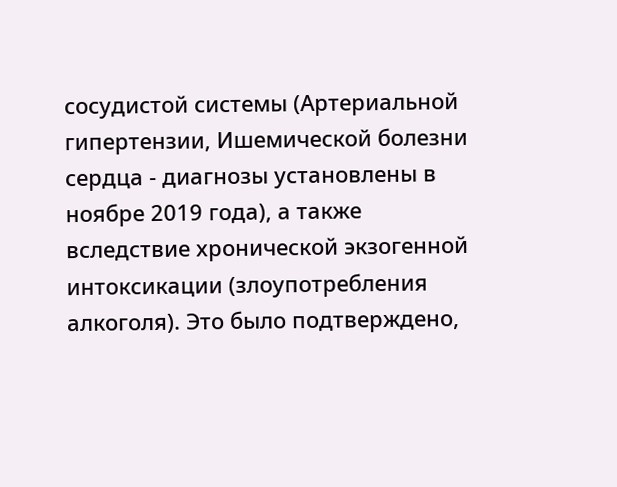сосудистой системы (Артериальной гипертензии, Ишемической болезни сердца - диагнозы установлены в ноябре 2019 года), а также вследствие хронической экзогенной интоксикации (злоупотребления алкоголя). Это было подтверждено,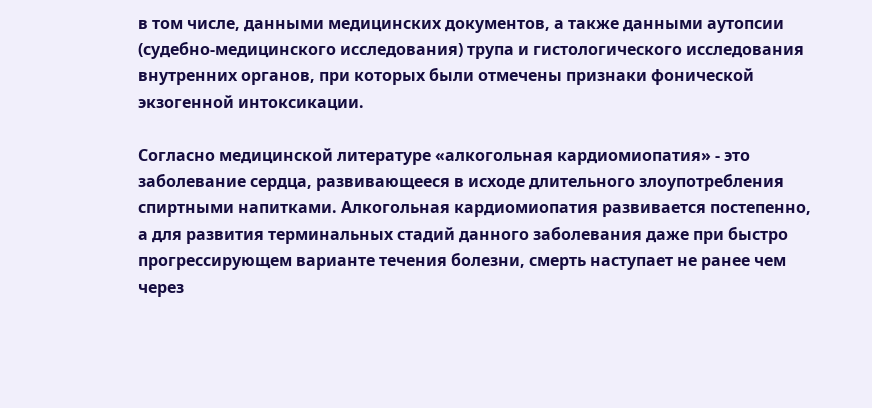в том числе, данными медицинских документов, а также данными аутопсии (судебно-медицинского исследования) трупа и гистологического исследования внутренних органов, при которых были отмечены признаки фонической экзогенной интоксикации.

Согласно медицинской литературе «алкогольная кардиомиопатия» - это заболевание сердца, развивающееся в исходе длительного злоупотребления спиртными напитками. Алкогольная кардиомиопатия развивается постепенно, а для развития терминальных стадий данного заболевания даже при быстро прогрессирующем варианте течения болезни, смерть наступает не ранее чем через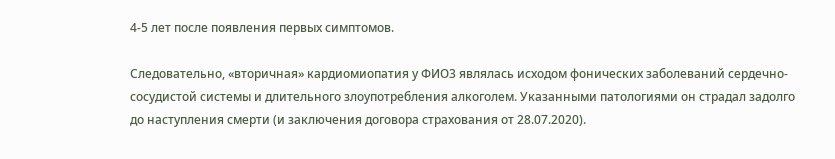4-5 лет после появления первых симптомов.

Следовательно, «вторичная» кардиомиопатия у ФИО3 являлась исходом фонических заболеваний сердечно-сосудистой системы и длительного злоупотребления алкоголем. Указанными патологиями он страдал задолго до наступления смерти (и заключения договора страхования от 28.07.2020).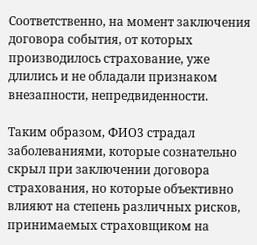Соответственно, на момент заключения договора события, от которых производилось страхование, уже длились и не обладали признаком внезапности, непредвиденности.

Таким образом, ФИО3 страдал заболеваниями, которые сознательно скрыл при заключении договора страхования, но которые объективно влияют на степень различных рисков, принимаемых страховщиком на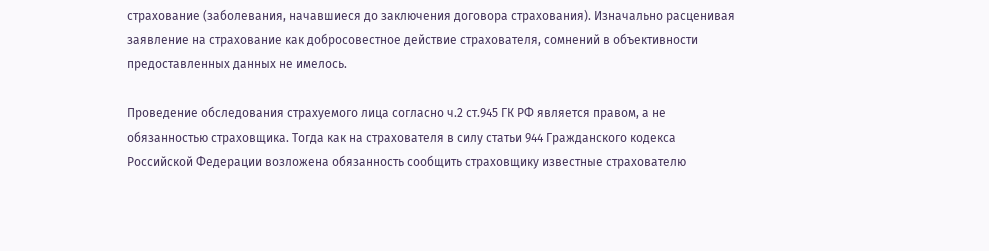страхование (заболевания, начавшиеся до заключения договора страхования). Изначально расценивая заявление на страхование как добросовестное действие страхователя, сомнений в объективности предоставленных данных не имелось.

Проведение обследования страхуемого лица согласно ч.2 ст.945 ГК РФ является правом, а не обязанностью страховщика. Тогда как на страхователя в силу статьи 944 Гражданского кодекса Российской Федерации возложена обязанность сообщить страховщику известные страхователю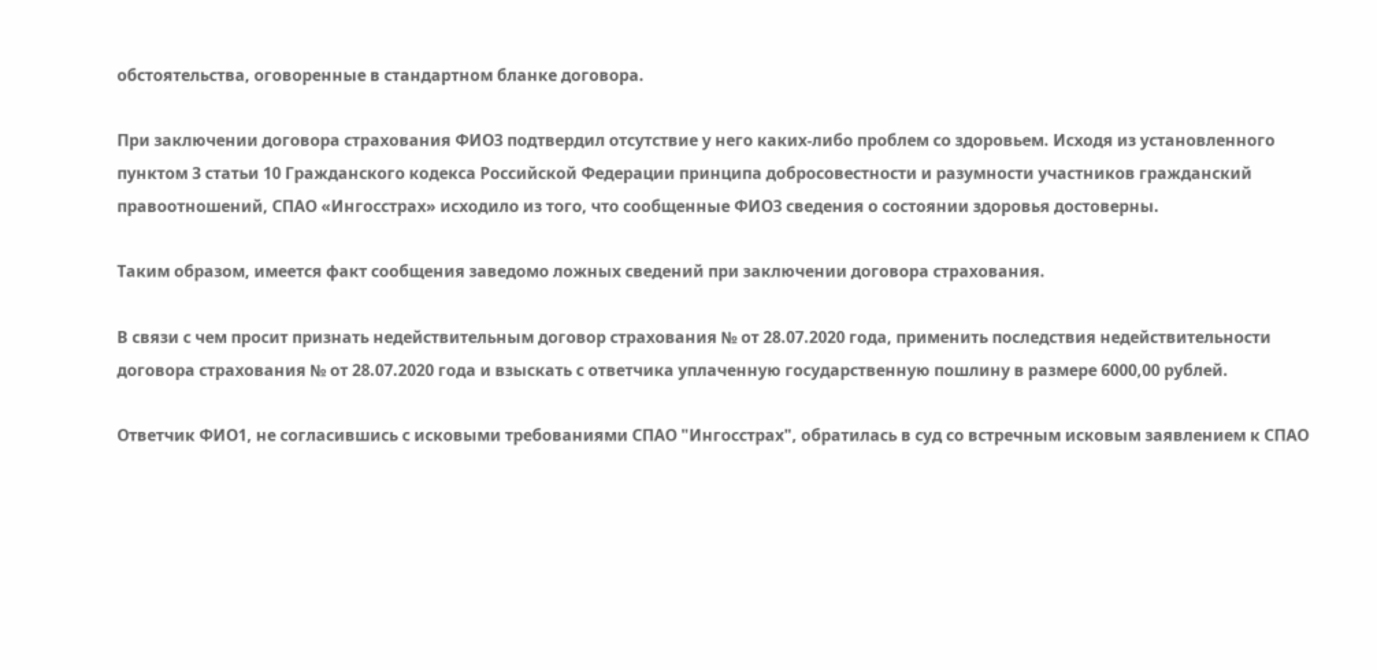обстоятельства, оговоренные в стандартном бланке договора.

При заключении договора страхования ФИО3 подтвердил отсутствие у него каких-либо проблем со здоровьем. Исходя из установленного пунктом 3 статьи 10 Гражданского кодекса Российской Федерации принципа добросовестности и разумности участников гражданский правоотношений, СПАО «Ингосстрах» исходило из того, что сообщенные ФИО3 сведения о состоянии здоровья достоверны.

Таким образом, имеется факт сообщения заведомо ложных сведений при заключении договора страхования.

В связи с чем просит признать недействительным договор страхования № от 28.07.2020 года, применить последствия недействительности договора страхования № от 28.07.2020 года и взыскать с ответчика уплаченную государственную пошлину в размере 6000,00 рублей.

Ответчик ФИО1, не согласившись с исковыми требованиями СПАО "Ингосстрах", обратилась в суд со встречным исковым заявлением к СПАО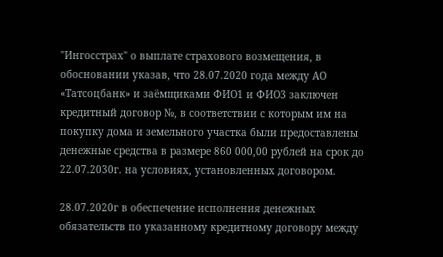"Ингосстрах" о выплате страхового возмещения, в обосновании указав, что 28.07.2020 года между АО «Татсоцбанк» и заёмщиками ФИО1 и ФИО3 заключен кредитный договор №, в соответствии с которым им на покупку дома и земельного участка были предоставлены денежные средства в размере 860 000,00 рублей на срок до 22.07.2030г. на условиях, установленных договором.

28.07.2020г в обеспечение исполнения денежных обязательств по указанному кредитному договору между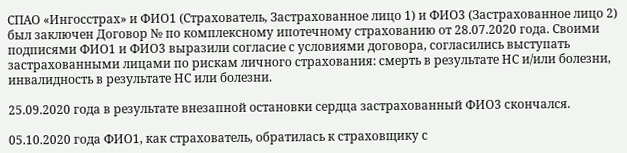СПАО «Ингосстрах» и ФИО1 (Страхователь, Застрахованное лицо 1) и ФИО3 (Застрахованное лицо 2) был заключен Договор № по комплексному ипотечному страхованию от 28.07.2020 года. Своими подписями ФИО1 и ФИО3 выразили согласие с условиями договора, согласились выступать застрахованными лицами по рискам личного страхования: смерть в результате НС и/или болезни, инвалидность в результате НС или болезни.

25.09.2020 года в результате внезапной остановки сердца застрахованный ФИО3 скончался.

05.10.2020 года ФИО1, как страхователь, обратилась к страховщику с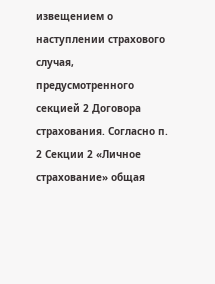извещением о наступлении страхового случая, предусмотренного секцией 2 Договора страхования. Согласно п. 2 Секции 2 «Личное страхование» общая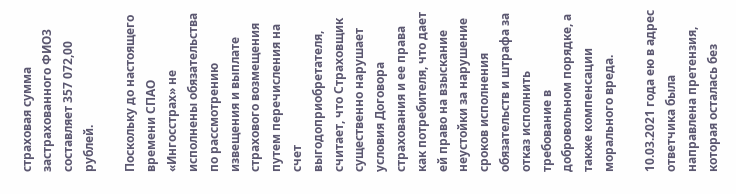страховая сумма застрахованного ФИО3 составляет 357 072,00 рублей.

Поскольку до настоящего времени СПАО «Ингосстрах» не исполнены обязательства по рассмотрению извещения и выплате страхового возмещения путем перечисления на счет выгодоприобретателя, считает, что Страховщик существенно нарушает условия Договора страхования и ее права как потребителя, что дает ей право на взыскание неустойки за нарушение сроков исполнения обязательств и штрафа за отказ исполнить требование в добровольном порядке, а также компенсации морального вреда.

10.03.2021 года ею в адрес ответчика была направлена претензия, которая осталась без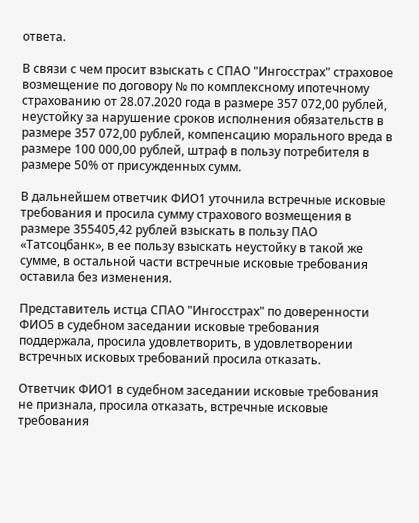ответа.

В связи с чем просит взыскать с СПАО "Ингосстрах" страховое возмещение по договору № по комплексному ипотечному страхованию от 28.07.2020 года в размере 357 072,00 рублей, неустойку за нарушение сроков исполнения обязательств в размере 357 072,00 рублей, компенсацию морального вреда в размере 100 000,00 рублей, штраф в пользу потребителя в размере 50% от присужденных сумм.

В дальнейшем ответчик ФИО1 уточнила встречные исковые требования и просила сумму страхового возмещения в размере 355405,42 рублей взыскать в пользу ПАО «Татсоцбанк», в ее пользу взыскать неустойку в такой же сумме, в остальной части встречные исковые требования оставила без изменения.

Представитель истца СПАО "Ингосстрах" по доверенности ФИО5 в судебном заседании исковые требования поддержала, просила удовлетворить, в удовлетворении встречных исковых требований просила отказать.

Ответчик ФИО1 в судебном заседании исковые требования не признала, просила отказать, встречные исковые требования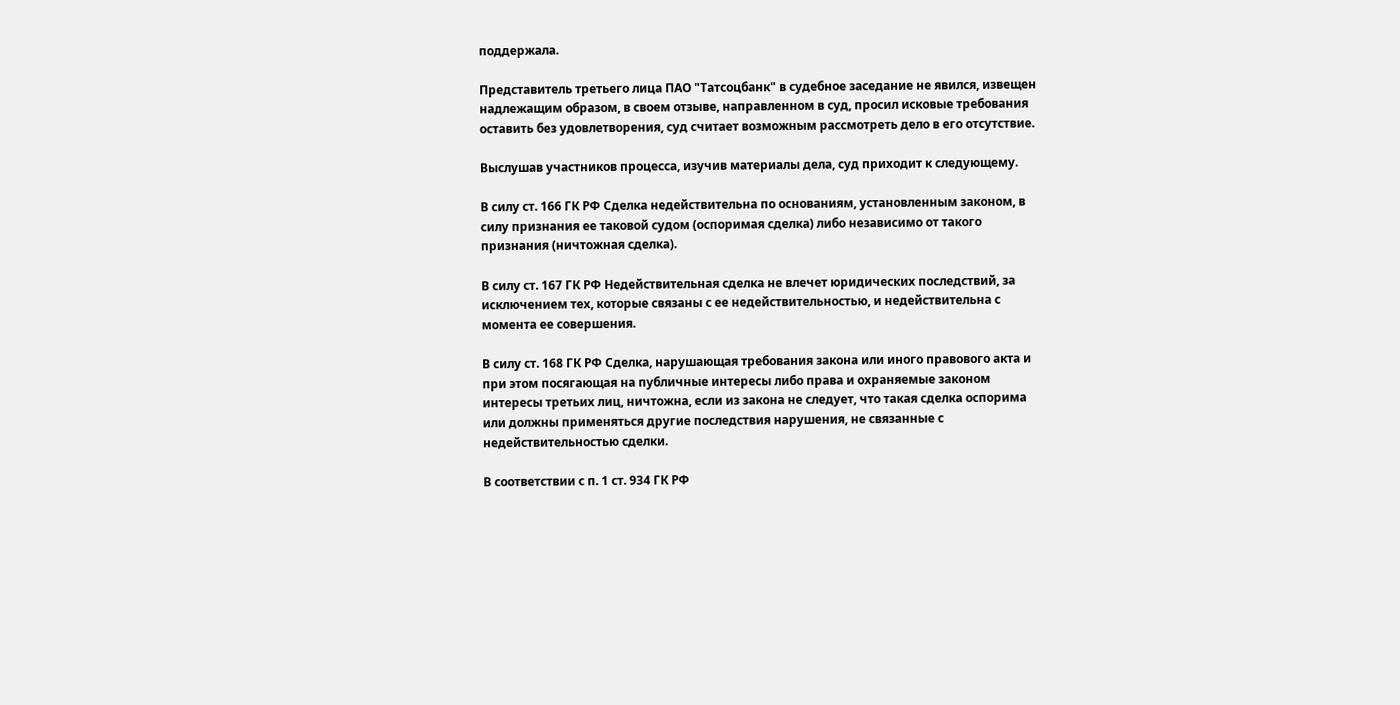поддержала.

Представитель третьего лица ПАО "Татсоцбанк" в судебное заседание не явился, извещен надлежащим образом, в своем отзыве, направленном в суд, просил исковые требования оставить без удовлетворения, суд считает возможным рассмотреть дело в его отсутствие.

Выслушав участников процесса, изучив материалы дела, суд приходит к следующему.

В силу ст. 166 ГК РФ Сделка недействительна по основаниям, установленным законом, в силу признания ее таковой судом (оспоримая сделка) либо независимо от такого признания (ничтожная сделка).

В силу ст. 167 ГК РФ Недействительная сделка не влечет юридических последствий, за исключением тех, которые связаны с ее недействительностью, и недействительна с момента ее совершения.

В силу ст. 168 ГК РФ Сделка, нарушающая требования закона или иного правового акта и при этом посягающая на публичные интересы либо права и охраняемые законом интересы третьих лиц, ничтожна, если из закона не следует, что такая сделка оспорима или должны применяться другие последствия нарушения, не связанные с недействительностью сделки.

В соответствии с п. 1 ст. 934 ГК РФ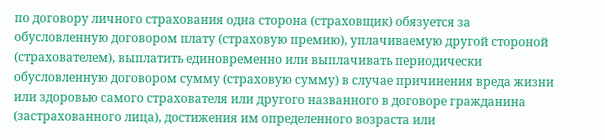по договору личного страхования одна сторона (страховщик) обязуется за обусловленную договором плату (страховую премию), уплачиваемую другой стороной (страхователем), выплатить единовременно или выплачивать периодически обусловленную договором сумму (страховую сумму) в случае причинения вреда жизни или здоровью самого страхователя или другого названного в договоре гражданина (застрахованного лица), достижения им определенного возраста или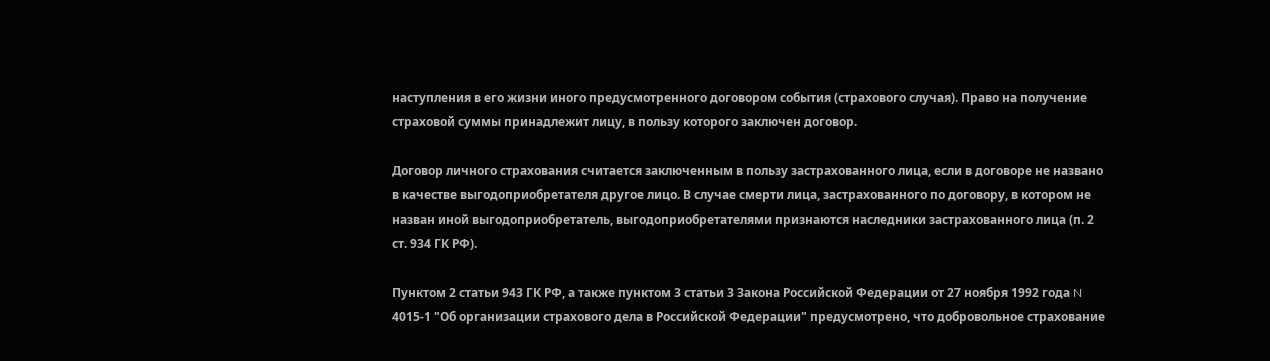наступления в его жизни иного предусмотренного договором события (страхового случая). Право на получение страховой суммы принадлежит лицу, в пользу которого заключен договор.

Договор личного страхования считается заключенным в пользу застрахованного лица, если в договоре не названо в качестве выгодоприобретателя другое лицо. В случае смерти лица, застрахованного по договору, в котором не назван иной выгодоприобретатель, выгодоприобретателями признаются наследники застрахованного лица (п. 2 ст. 934 ГК РФ).

Пунктом 2 статьи 943 ГК РФ, а также пунктом 3 статьи 3 Закона Российской Федерации от 27 ноября 1992 года N 4015-1 "Об организации страхового дела в Российской Федерации" предусмотрено, что добровольное страхование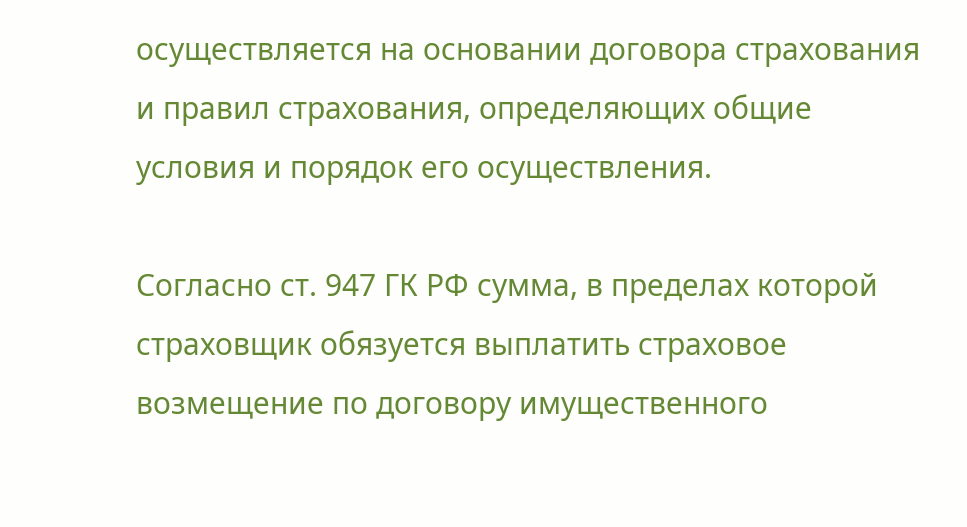осуществляется на основании договора страхования и правил страхования, определяющих общие условия и порядок его осуществления.

Согласно ст. 947 ГК РФ сумма, в пределах которой страховщик обязуется выплатить страховое возмещение по договору имущественного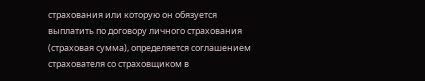страхования или которую он обязуется выплатить по договору личного страхования (страховая сумма), определяется соглашением страхователя со страховщиком в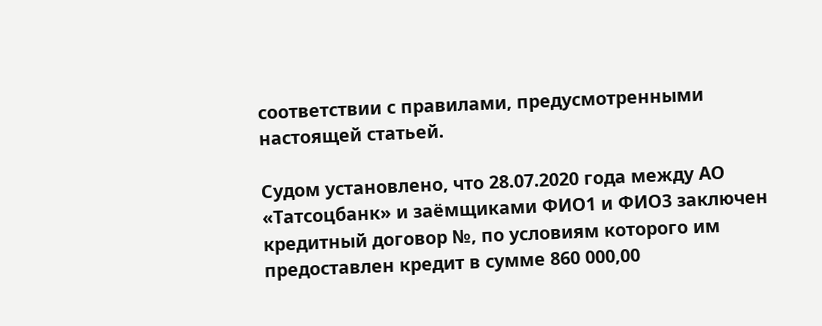соответствии с правилами, предусмотренными настоящей статьей.

Судом установлено, что 28.07.2020 года между АО «Татсоцбанк» и заёмщиками ФИО1 и ФИО3 заключен кредитный договор №, по условиям которого им предоставлен кредит в сумме 860 000,00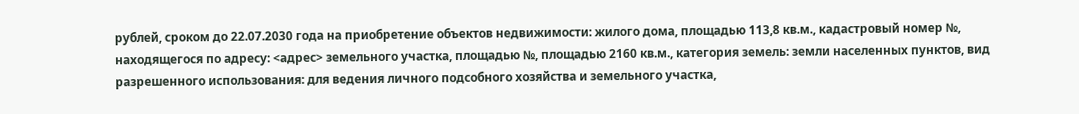рублей, сроком до 22.07.2030 года на приобретение объектов недвижимости: жилого дома, площадью 113,8 кв.м., кадастровый номер №, находящегося по адресу: <адрес> земельного участка, площадью №, площадью 2160 кв.м., категория земель: земли населенных пунктов, вид разрешенного использования: для ведения личного подсобного хозяйства и земельного участка,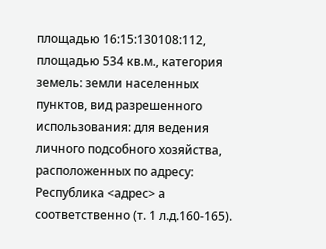площадью 16:15:130108:112, площадью 534 кв.м., категория земель: земли населенных пунктов, вид разрешенного использования: для ведения личного подсобного хозяйства, расположенных по адресу: Республика <адрес> а соответственно (т. 1 л.д.160-165).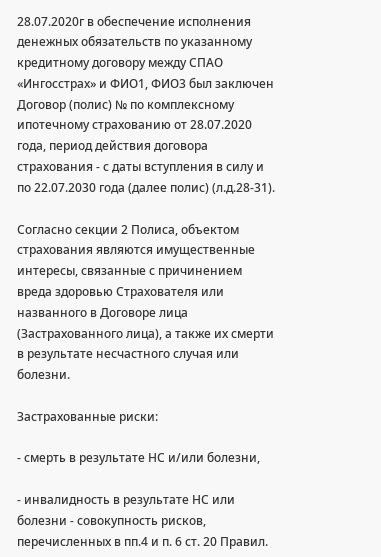28.07.2020г в обеспечение исполнения денежных обязательств по указанному кредитному договору между СПАО «Ингосстрах» и ФИО1, ФИО3 был заключен Договор (полис) № по комплексному ипотечному страхованию от 28.07.2020 года, период действия договора страхования - с даты вступления в силу и по 22.07.2030 года (далее полис) (л.д.28-31).

Согласно секции 2 Полиса, объектом страхования являются имущественные интересы, связанные с причинением вреда здоровью Страхователя или названного в Договоре лица (Застрахованного лица), а также их смерти в результате несчастного случая или болезни.

Застрахованные риски:

- смерть в результате НС и/или болезни,

- инвалидность в результате НС или болезни - совокупность рисков, перечисленных в пп.4 и п. 6 ст. 20 Правил.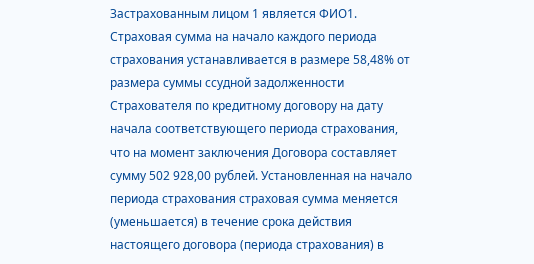Застрахованным лицом 1 является ФИО1. Страховая сумма на начало каждого периода страхования устанавливается в размере 58,48% от размера суммы ссудной задолженности Страхователя по кредитному договору на дату начала соответствующего периода страхования, что на момент заключения Договора составляет сумму 502 928,00 рублей. Установленная на начало периода страхования страховая сумма меняется (уменьшается) в течение срока действия настоящего договора (периода страхования) в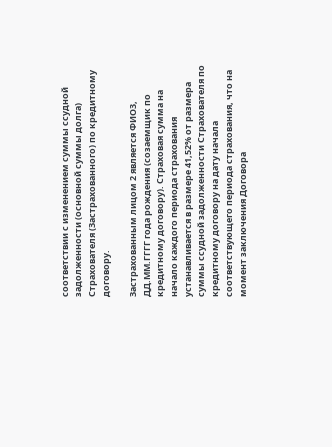соответствии с изменением суммы ссудной задолженности (основной суммы долга) Страхователя (Застрахованного) по кредитному договору.

Застрахованным лицом 2 является ФИО3, ДД.ММ.ГГГГ года рождения (созаемщик по кредитному договору). Страховая сумма на начало каждого периода страхования устанавливается в размере 41,52% от размера суммы ссудной задолженности Страхователя по кредитному договору на дату начала соответствующего периода страхования, что на момент заключения Договора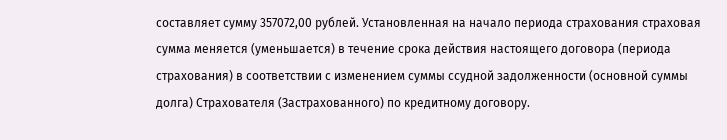составляет сумму 357072,00 рублей. Установленная на начало периода страхования страховая сумма меняется (уменьшается) в течение срока действия настоящего договора (периода страхования) в соответствии с изменением суммы ссудной задолженности (основной суммы долга) Страхователя (Застрахованного) по кредитному договору.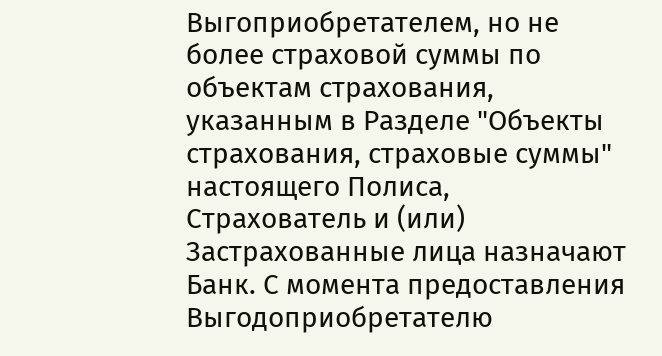Выгоприобретателем, но не более страховой суммы по объектам страхования, указанным в Разделе "Объекты страхования, страховые суммы" настоящего Полиса, Страхователь и (или) Застрахованные лица назначают Банк. С момента предоставления Выгодоприобретателю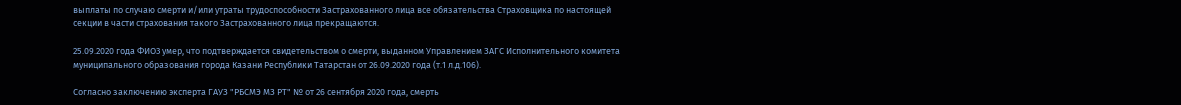выплаты по случаю смерти и/или утраты трудоспособности Застрахованного лица все обязательства Страховщика по настоящей секции в части страхования такого Застрахованного лица прекращаются.

25.09.2020 года ФИО3 умер, что подтверждается свидетельством о смерти, выданном Управлением ЗАГС Исполнительного комитета муниципального образования города Казани Республики Татарстан от 26.09.2020 года (т.1 л.д.106).

Согласно заключению эксперта ГАУЗ "РБСМЭ МЗ РТ" № от 26 сентября 2020 года, смерть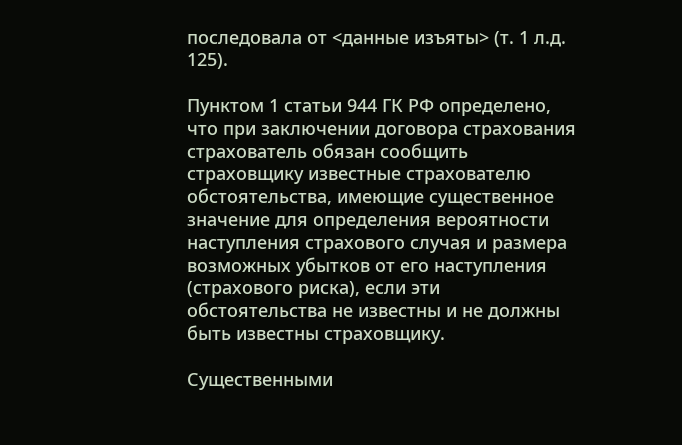последовала от <данные изъяты> (т. 1 л.д. 125).

Пунктом 1 статьи 944 ГК РФ определено, что при заключении договора страхования страхователь обязан сообщить страховщику известные страхователю обстоятельства, имеющие существенное значение для определения вероятности наступления страхового случая и размера возможных убытков от его наступления (страхового риска), если эти обстоятельства не известны и не должны быть известны страховщику.

Существенными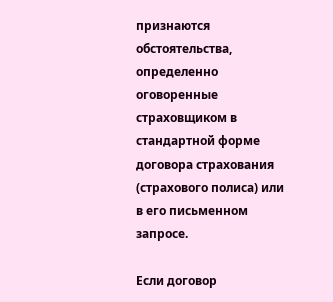признаются обстоятельства, определенно оговоренные страховщиком в стандартной форме договора страхования (страхового полиса) или в его письменном запросе.

Если договор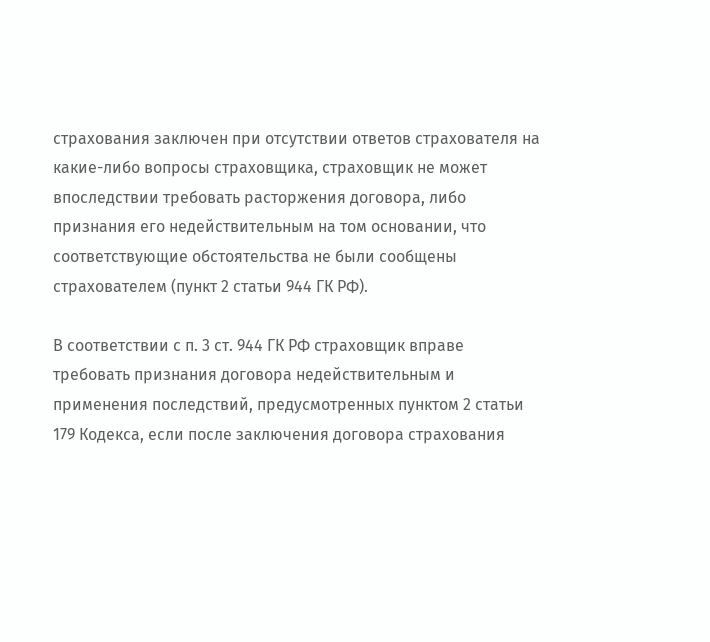страхования заключен при отсутствии ответов страхователя на какие-либо вопросы страховщика, страховщик не может впоследствии требовать расторжения договора, либо признания его недействительным на том основании, что соответствующие обстоятельства не были сообщены страхователем (пункт 2 статьи 944 ГК РФ).

В соответствии с п. 3 ст. 944 ГК РФ страховщик вправе требовать признания договора недействительным и применения последствий, предусмотренных пунктом 2 статьи 179 Кодекса, если после заключения договора страхования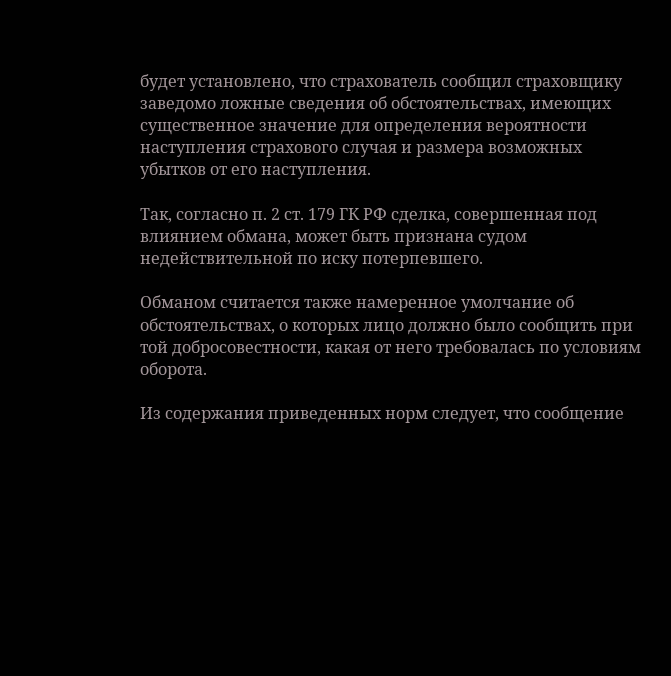будет установлено, что страхователь сообщил страховщику заведомо ложные сведения об обстоятельствах, имеющих существенное значение для определения вероятности наступления страхового случая и размера возможных убытков от его наступления.

Так, согласно п. 2 ст. 179 ГК РФ сделка, совершенная под влиянием обмана, может быть признана судом недействительной по иску потерпевшего.

Обманом считается также намеренное умолчание об обстоятельствах, о которых лицо должно было сообщить при той добросовестности, какая от него требовалась по условиям оборота.

Из содержания приведенных норм следует, что сообщение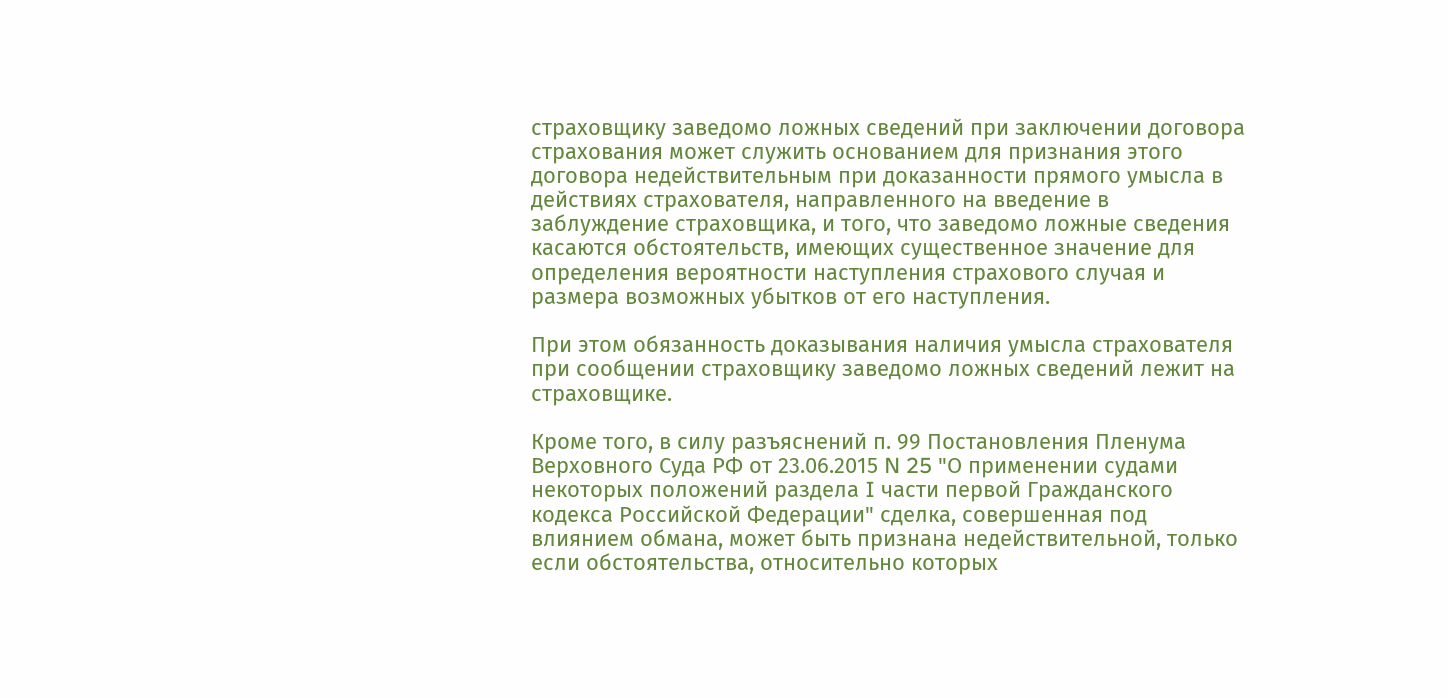страховщику заведомо ложных сведений при заключении договора страхования может служить основанием для признания этого договора недействительным при доказанности прямого умысла в действиях страхователя, направленного на введение в заблуждение страховщика, и того, что заведомо ложные сведения касаются обстоятельств, имеющих существенное значение для определения вероятности наступления страхового случая и размера возможных убытков от его наступления.

При этом обязанность доказывания наличия умысла страхователя при сообщении страховщику заведомо ложных сведений лежит на страховщике.

Кроме того, в силу разъяснений п. 99 Постановления Пленума Верховного Суда РФ от 23.06.2015 N 25 "О применении судами некоторых положений раздела I части первой Гражданского кодекса Российской Федерации" сделка, совершенная под влиянием обмана, может быть признана недействительной, только если обстоятельства, относительно которых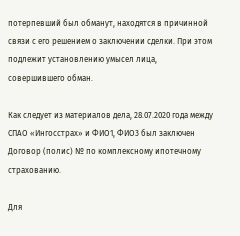потерпевший был обманут, находятся в причинной связи с его решением о заключении сделки. При этом подлежит установлению умысел лица, совершившего обман.

Как следует из материалов дела, 28.07.2020 года между СПАО «Ингосстрах» и ФИО1, ФИО3 был заключен Договор (полис) № по комплексному ипотечному страхованию.

Для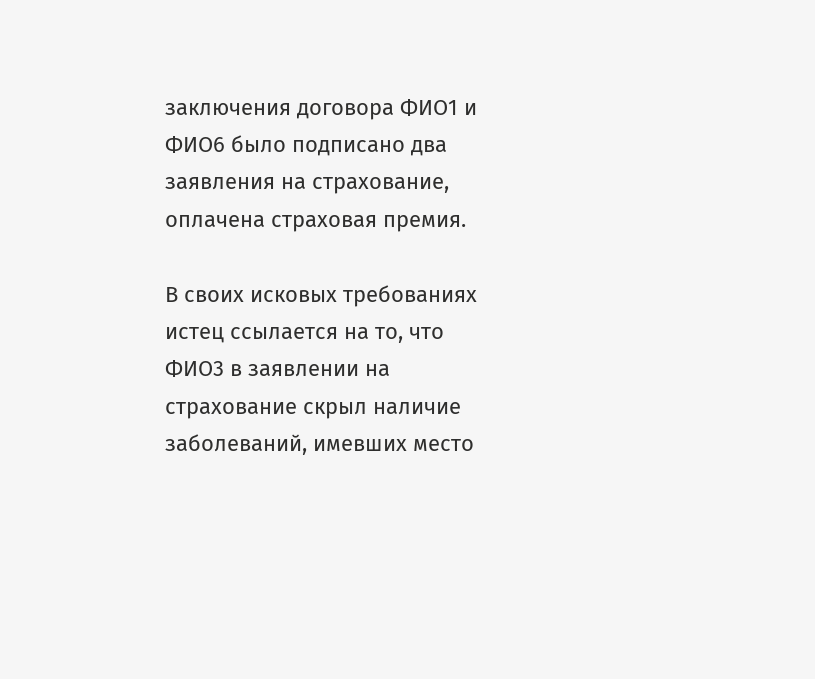заключения договора ФИО1 и ФИО6 было подписано два заявления на страхование, оплачена страховая премия.

В своих исковых требованиях истец ссылается на то, что ФИО3 в заявлении на страхование скрыл наличие заболеваний, имевших место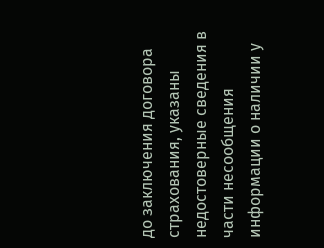до заключения договора страхования, указаны недостоверные сведения в части несообщения информации о наличии у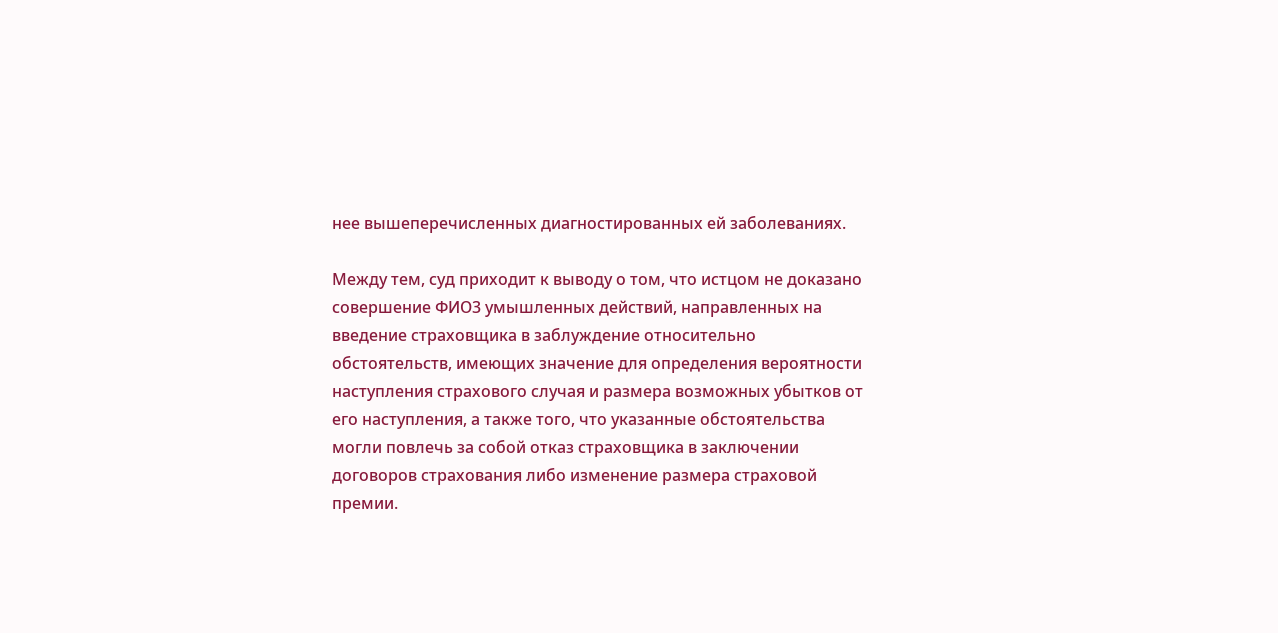нее вышеперечисленных диагностированных ей заболеваниях.

Между тем, суд приходит к выводу о том, что истцом не доказано совершение ФИО3 умышленных действий, направленных на введение страховщика в заблуждение относительно обстоятельств, имеющих значение для определения вероятности наступления страхового случая и размера возможных убытков от его наступления, а также того, что указанные обстоятельства могли повлечь за собой отказ страховщика в заключении договоров страхования либо изменение размера страховой премии.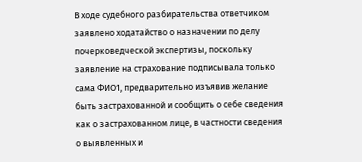В ходе судебного разбирательства ответчиком заявлено ходатайство о назначении по делу почерковедческой экспертизы, поскольку заявление на страхование подписывала только сама ФИО1, предварительно изъявив желание быть застрахованной и сообщить о себе сведения как о застрахованном лице, в частности сведения о выявленных и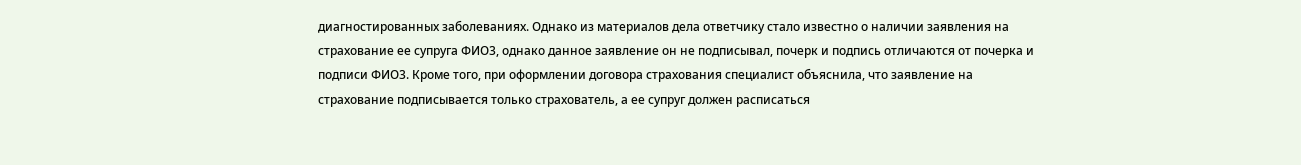диагностированных заболеваниях. Однако из материалов дела ответчику стало известно о наличии заявления на страхование ее супруга ФИО3, однако данное заявление он не подписывал, почерк и подпись отличаются от почерка и подписи ФИО3. Кроме того, при оформлении договора страхования специалист объяснила, что заявление на страхование подписывается только страхователь, а ее супруг должен расписаться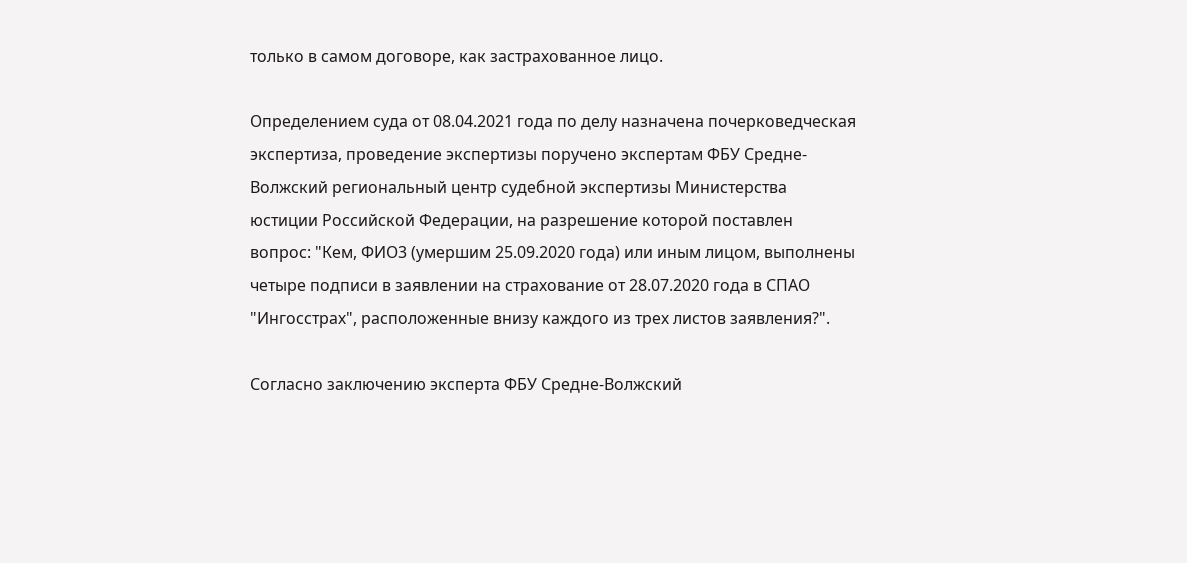только в самом договоре, как застрахованное лицо.

Определением суда от 08.04.2021 года по делу назначена почерковедческая экспертиза, проведение экспертизы поручено экспертам ФБУ Средне-Волжский региональный центр судебной экспертизы Министерства юстиции Российской Федерации, на разрешение которой поставлен вопрос: "Кем, ФИО3 (умершим 25.09.2020 года) или иным лицом, выполнены четыре подписи в заявлении на страхование от 28.07.2020 года в СПАО "Ингосстрах", расположенные внизу каждого из трех листов заявления?".

Согласно заключению эксперта ФБУ Средне-Волжский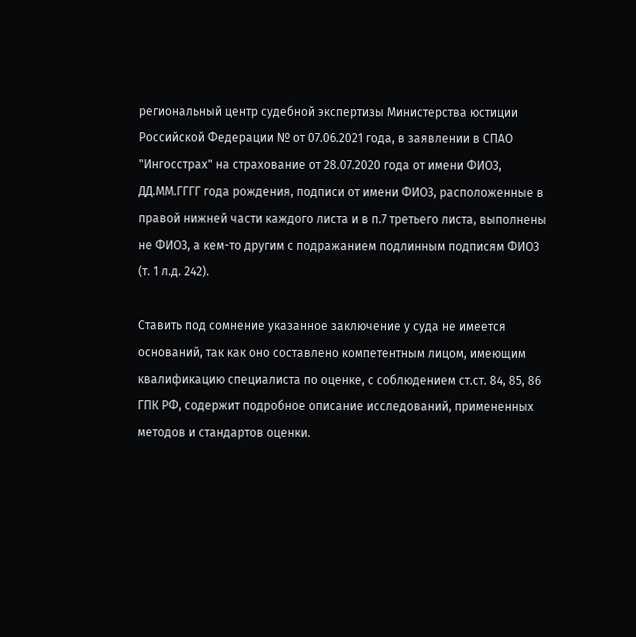региональный центр судебной экспертизы Министерства юстиции Российской Федерации № от 07.06.2021 года, в заявлении в СПАО "Ингосстрах" на страхование от 28.07.2020 года от имени ФИО3, ДД.ММ.ГГГГ года рождения, подписи от имени ФИО3, расположенные в правой нижней части каждого листа и в п.7 третьего листа, выполнены не ФИО3, а кем-то другим с подражанием подлинным подписям ФИО3 (т. 1 л.д. 242).

Ставить под сомнение указанное заключение у суда не имеется оснований, так как оно составлено компетентным лицом, имеющим квалификацию специалиста по оценке, с соблюдением ст.ст. 84, 85, 86 ГПК РФ, содержит подробное описание исследований, примененных методов и стандартов оценки.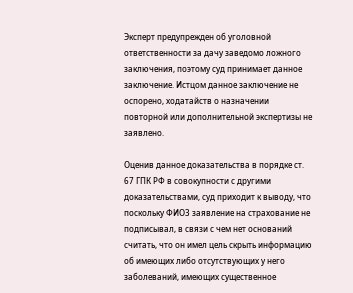Эксперт предупрежден об уголовной ответственности за дачу заведомо ложного заключения, поэтому суд принимает данное заключение. Истцом данное заключение не оспорено, ходатайств о назначении повторной или дополнительной экспертизы не заявлено.

Оценив данное доказательства в порядке ст. 67 ГПК РФ в совокупности с другими доказательствами, суд приходит к выводу, что поскольку ФИО3 заявление на страхование не подписывал, в связи с чем нет оснований считать, что он имел цель скрыть информацию об имеющих либо отсутствующих у него заболеваний, имеющих существенное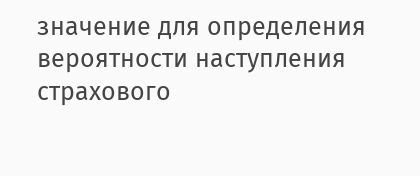значение для определения вероятности наступления страхового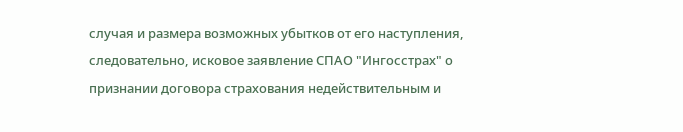случая и размера возможных убытков от его наступления, следовательно, исковое заявление СПАО "Ингосстрах" о признании договора страхования недействительным и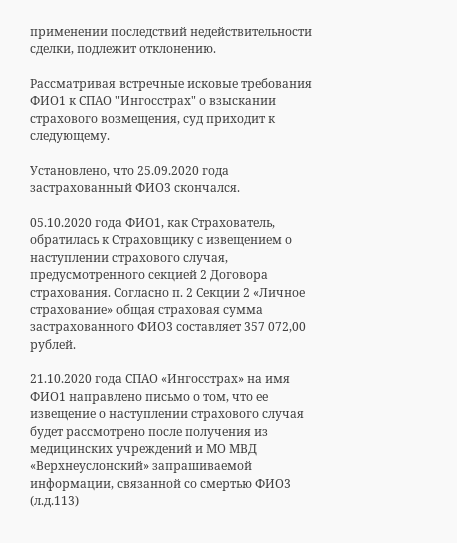применении последствий недействительности сделки, подлежит отклонению.

Рассматривая встречные исковые требования ФИО1 к СПАО "Ингосстрах" о взыскании страхового возмещения, суд приходит к следующему.

Установлено, что 25.09.2020 года застрахованный ФИО3 скончался.

05.10.2020 года ФИО1, как Страхователь, обратилась к Страховщику с извещением о наступлении страхового случая, предусмотренного секцией 2 Договора страхования. Согласно п. 2 Секции 2 «Личное страхование» общая страховая сумма застрахованного ФИО3 составляет 357 072,00 рублей.

21.10.2020 года СПАО «Ингосстрах» на имя ФИО1 направлено письмо о том, что ее извещение о наступлении страхового случая будет рассмотрено после получения из медицинских учреждений и МО МВД «Верхнеуслонский» запрашиваемой информации, связанной со смертью ФИО3 (л.д.113)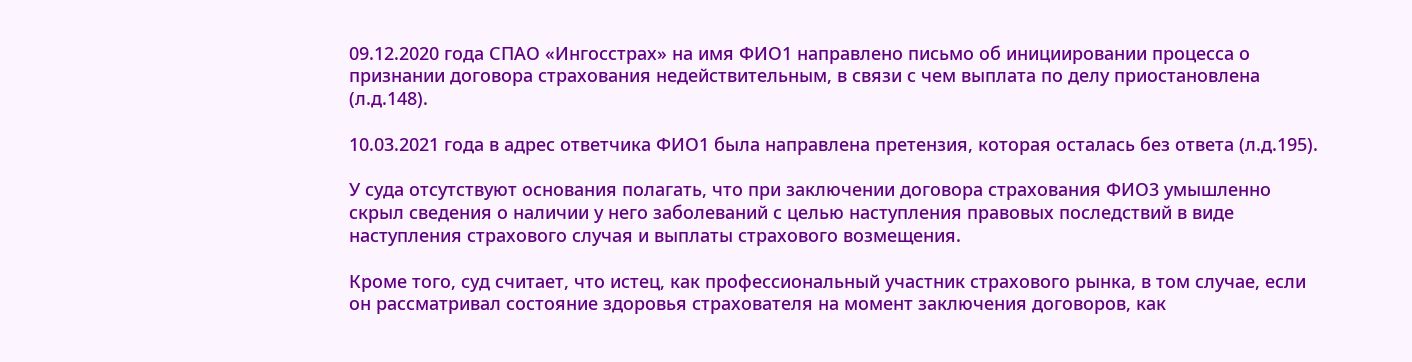09.12.2020 года СПАО «Ингосстрах» на имя ФИО1 направлено письмо об инициировании процесса о признании договора страхования недействительным, в связи с чем выплата по делу приостановлена (л.д.148).

10.03.2021 года в адрес ответчика ФИО1 была направлена претензия, которая осталась без ответа (л.д.195).

У суда отсутствуют основания полагать, что при заключении договора страхования ФИО3 умышленно скрыл сведения о наличии у него заболеваний с целью наступления правовых последствий в виде наступления страхового случая и выплаты страхового возмещения.

Кроме того, суд считает, что истец, как профессиональный участник страхового рынка, в том случае, если он рассматривал состояние здоровья страхователя на момент заключения договоров, как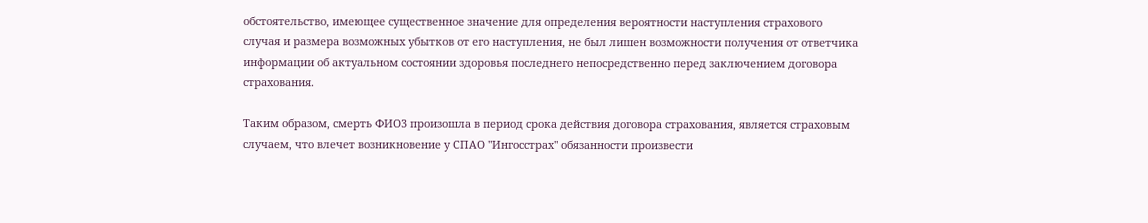обстоятельство, имеющее существенное значение для определения вероятности наступления страхового случая и размера возможных убытков от его наступления, не был лишен возможности получения от ответчика информации об актуальном состоянии здоровья последнего непосредственно перед заключением договора страхования.

Таким образом, смерть ФИО3 произошла в период срока действия договора страхования, является страховым случаем, что влечет возникновение у СПАО "Ингосстрах" обязанности произвести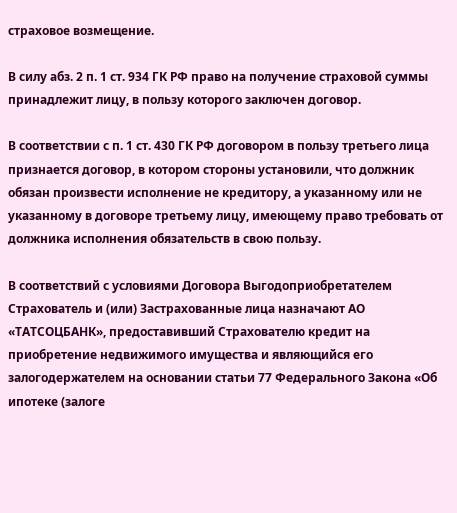страховое возмещение.

В силу абз. 2 п. 1 ст. 934 ГК РФ право на получение страховой суммы принадлежит лицу, в пользу которого заключен договор.

В соответствии с п. 1 ст. 430 ГК РФ договором в пользу третьего лица признается договор, в котором стороны установили, что должник обязан произвести исполнение не кредитору, а указанному или не указанному в договоре третьему лицу, имеющему право требовать от должника исполнения обязательств в свою пользу.

В соответствий с условиями Договора Выгодоприобретателем Страхователь и (или) Застрахованные лица назначают АО «ТАТСОЦБАНК», предоставивший Страхователю кредит на приобретение недвижимого имущества и являющийся его залогодержателем на основании статьи 77 Федерального Закона «Об ипотеке (залоге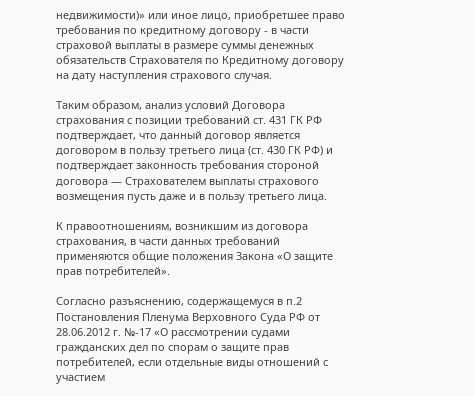недвижимости)» или иное лицо, приобретшее право требования по кредитному договору - в части страховой выплаты в размере суммы денежных обязательств Страхователя по Кредитному договору на дату наступления страхового случая.

Таким образом, анализ условий Договора страхования с позиции требований ст. 431 ГК РФ подтверждает, что данный договор является договором в пользу третьего лица (ст. 430 ГК РФ) и подтверждает законность требования стороной договора — Страхователем выплаты страхового возмещения пусть даже и в пользу третьего лица.

К правоотношениям, возникшим из договора страхования, в части данных требований применяются общие положения Закона «О защите прав потребителей».

Согласно разъяснению, содержащемуся в п.2 Постановления Пленума Верховного Суда РФ от 28.06.2012 г. №-17 «О рассмотрении судами гражданских дел по спорам о защите прав потребителей, если отдельные виды отношений с участием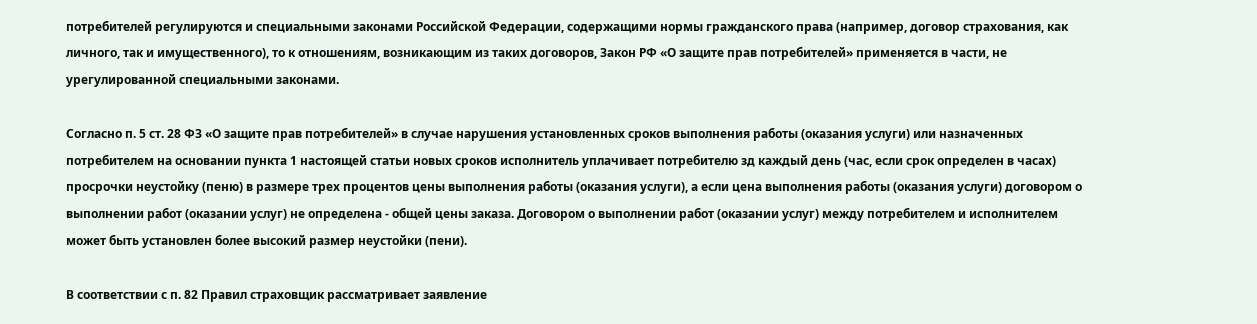потребителей регулируются и специальными законами Российской Федерации, содержащими нормы гражданского права (например, договор страхования, как личного, так и имущественного), то к отношениям, возникающим из таких договоров, Закон РФ «О защите прав потребителей» применяется в части, не урегулированной специальными законами.

Согласно п. 5 ст. 28 ФЗ «О защите прав потребителей» в случае нарушения установленных сроков выполнения работы (оказания услуги) или назначенных потребителем на основании пункта 1 настоящей статьи новых сроков исполнитель уплачивает потребителю зд каждый день (час, если срок определен в часах) просрочки неустойку (пеню) в размере трех процентов цены выполнения работы (оказания услуги), а если цена выполнения работы (оказания услуги) договором о выполнении работ (оказании услуг) не определена - общей цены заказа. Договором о выполнении работ (оказании услуг) между потребителем и исполнителем может быть установлен более высокий размер неустойки (пени).

В соответствии с п. 82 Правил страховщик рассматривает заявление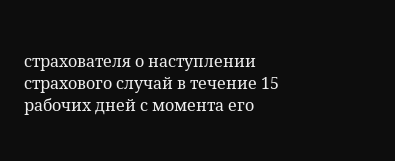страхователя о наступлении страхового случай в течение 15 рабочих дней с момента его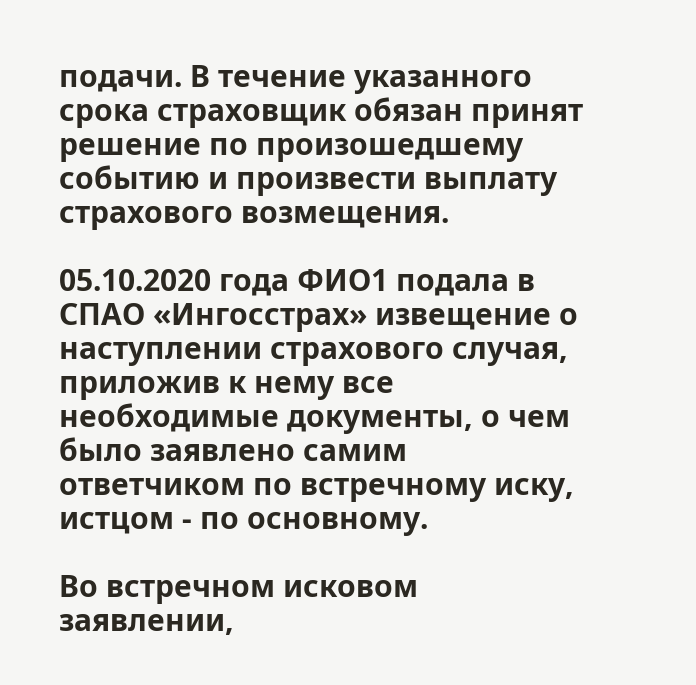подачи. В течение указанного срока страховщик обязан принят решение по произошедшему событию и произвести выплату страхового возмещения.

05.10.2020 года ФИО1 подала в СПАО «Ингосстрах» извещение о наступлении страхового случая, приложив к нему все необходимые документы, о чем было заявлено самим ответчиком по встречному иску, истцом - по основному.

Во встречном исковом заявлении,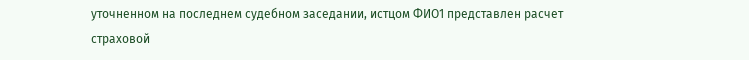уточненном на последнем судебном заседании, истцом ФИО1 представлен расчет страховой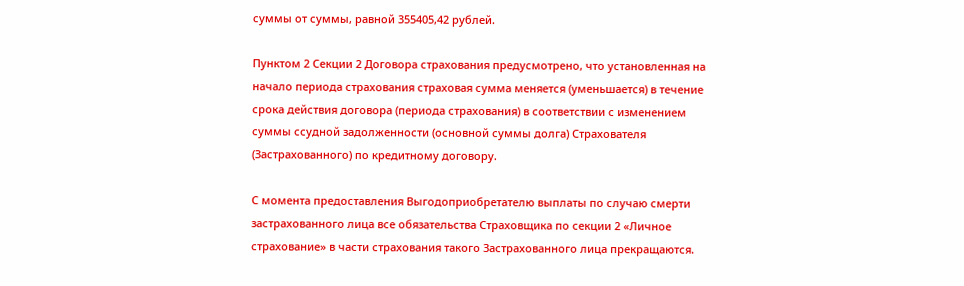суммы от суммы, равной 355405,42 рублей.

Пунктом 2 Секции 2 Договора страхования предусмотрено, что установленная на начало периода страхования страховая сумма меняется (уменьшается) в течение срока действия договора (периода страхования) в соответствии с изменением суммы ссудной задолженности (основной суммы долга) Страхователя (Застрахованного) по кредитному договору.

С момента предоставления Выгодоприобретателю выплаты по случаю смерти застрахованного лица все обязательства Страховщика по секции 2 «Личное страхование» в части страхования такого Застрахованного лица прекращаются.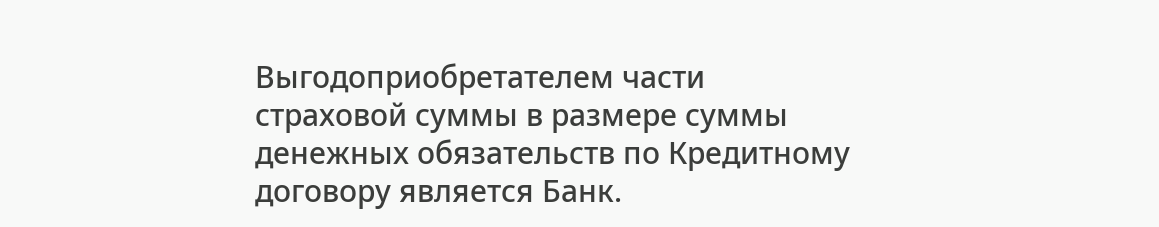Выгодоприобретателем части страховой суммы в размере суммы денежных обязательств по Кредитному договору является Банк.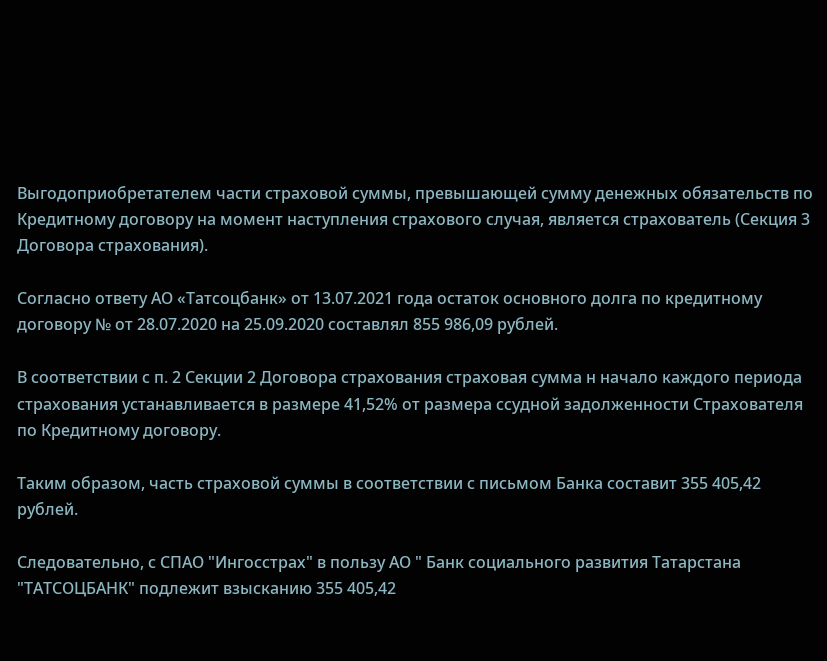Выгодоприобретателем части страховой суммы, превышающей сумму денежных обязательств по Кредитному договору на момент наступления страхового случая, является страхователь (Секция 3 Договора страхования).

Согласно ответу АО «Татсоцбанк» от 13.07.2021 года остаток основного долга по кредитному договору № от 28.07.2020 на 25.09.2020 составлял 855 986,09 рублей.

В соответствии с п. 2 Секции 2 Договора страхования страховая сумма н начало каждого периода страхования устанавливается в размере 41,52% от размера ссудной задолженности Страхователя по Кредитному договору.

Таким образом, часть страховой суммы в соответствии с письмом Банка составит 355 405,42 рублей.

Следовательно, с СПАО "Ингосстрах" в пользу АО " Банк социального развития Татарстана "ТАТСОЦБАНК" подлежит взысканию 355 405,42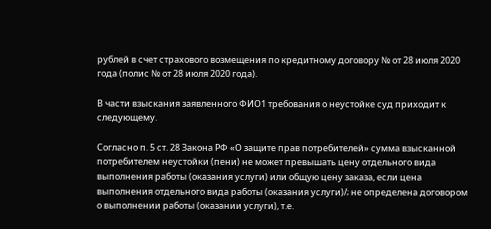рублей в счет страхового возмещения по кредитному договору № от 28 июля 2020 года (полис № от 28 июля 2020 года).

В части взыскания заявленного ФИО1 требования о неустойке суд приходит к следующему.

Согласно п. 5 ст. 28 Закона РФ «О защите прав потребителей» сумма взысканной потребителем неустойки (пени) не может превышать цену отдельного вида выполнения работы (оказания услуги) или общую цену заказа, если цена выполнения отдельного вида работы (оказания услуги)/; не определена договором о выполнении работы (оказании услуги), т.е.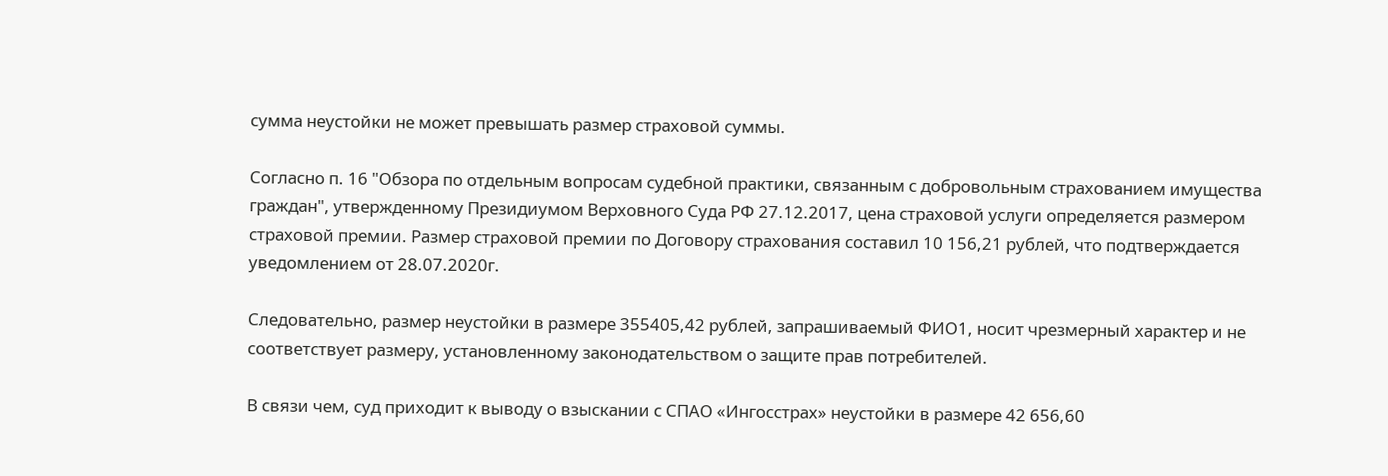сумма неустойки не может превышать размер страховой суммы.

Согласно п. 16 "Обзора по отдельным вопросам судебной практики, связанным с добровольным страхованием имущества граждан", утвержденному Президиумом Верховного Суда РФ 27.12.2017, цена страховой услуги определяется размером страховой премии. Размер страховой премии по Договору страхования составил 10 156,21 рублей, что подтверждается уведомлением от 28.07.2020г.

Следовательно, размер неустойки в размере 355405,42 рублей, запрашиваемый ФИО1, носит чрезмерный характер и не соответствует размеру, установленному законодательством о защите прав потребителей.

В связи чем, суд приходит к выводу о взыскании с СПАО «Ингосстрах» неустойки в размере 42 656,60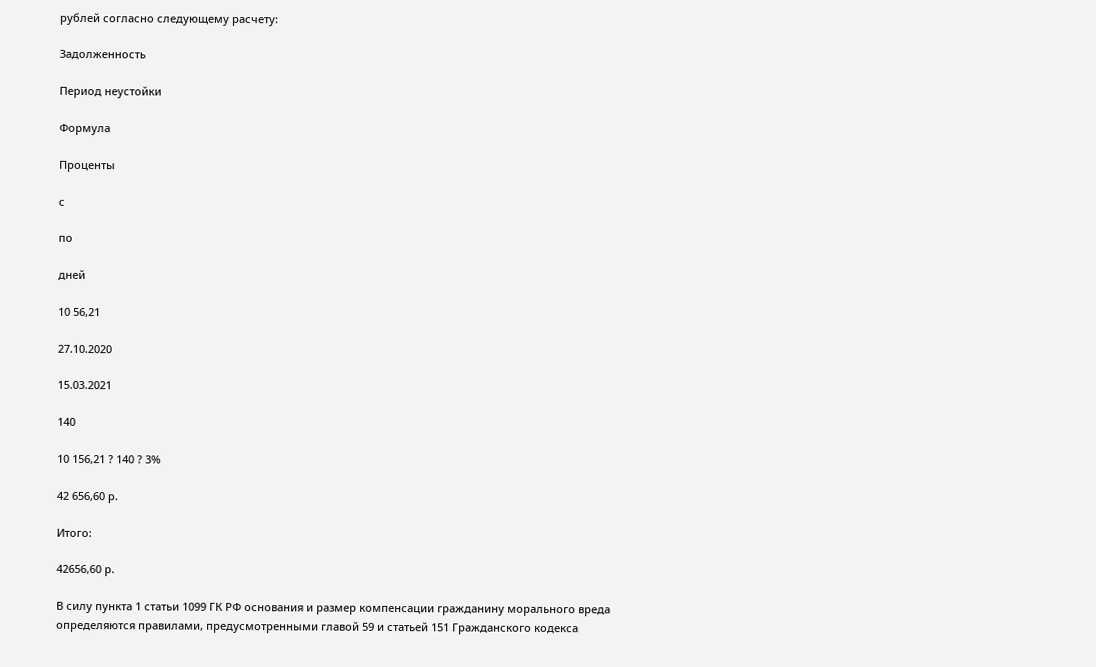рублей согласно следующему расчету:

Задолженность

Период неустойки

Формула

Проценты

с

по

дней

10 56,21

27.10.2020

15.03.2021

140

10 156,21 ? 140 ? 3%

42 656,60 р.

Итого:

42656,60 р.

В силу пункта 1 статьи 1099 ГК РФ основания и размер компенсации гражданину морального вреда определяются правилами, предусмотренными главой 59 и статьей 151 Гражданского кодекса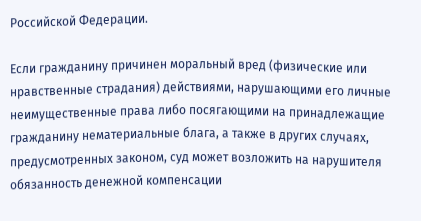Российской Федерации.

Если гражданину причинен моральный вред (физические или нравственные страдания) действиями, нарушающими его личные неимущественные права либо посягающими на принадлежащие гражданину нематериальные блага, а также в других случаях, предусмотренных законом, суд может возложить на нарушителя обязанность денежной компенсации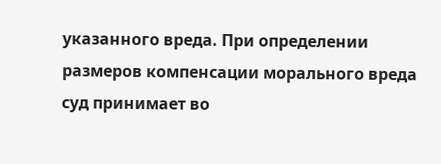указанного вреда. При определении размеров компенсации морального вреда суд принимает во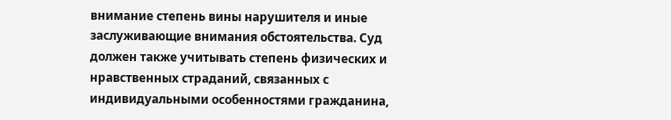внимание степень вины нарушителя и иные заслуживающие внимания обстоятельства. Суд должен также учитывать степень физических и нравственных страданий, связанных с индивидуальными особенностями гражданина,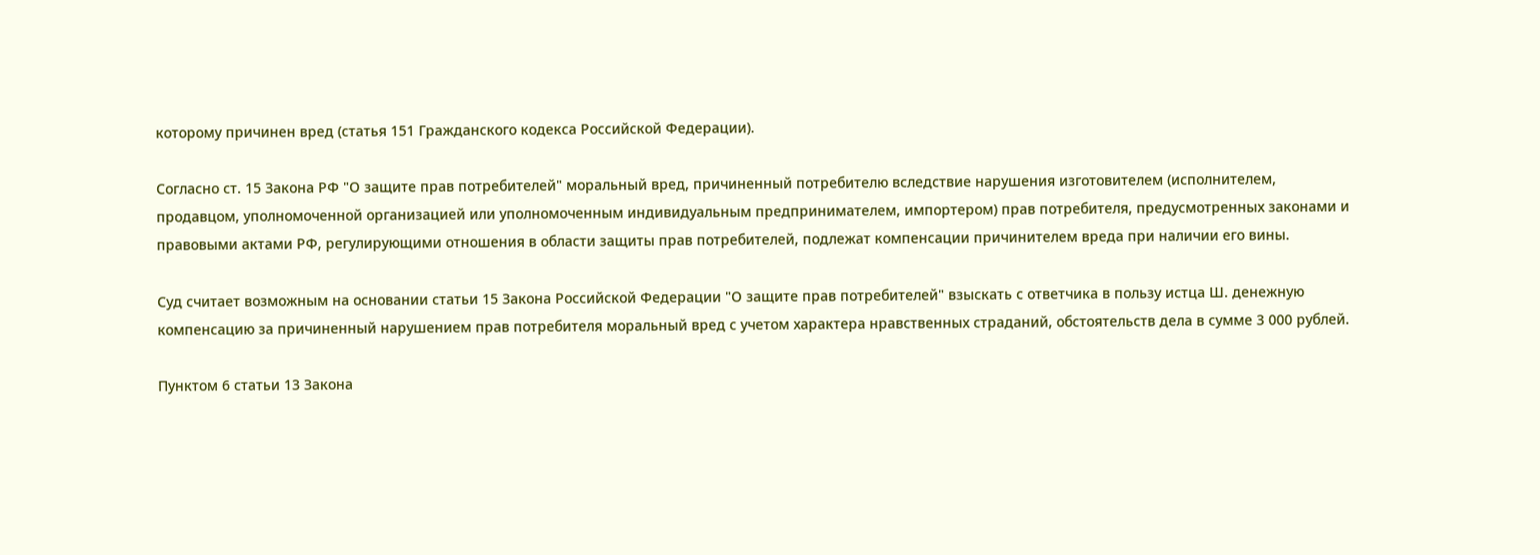которому причинен вред (статья 151 Гражданского кодекса Российской Федерации).

Согласно ст. 15 Закона РФ "О защите прав потребителей" моральный вред, причиненный потребителю вследствие нарушения изготовителем (исполнителем, продавцом, уполномоченной организацией или уполномоченным индивидуальным предпринимателем, импортером) прав потребителя, предусмотренных законами и правовыми актами РФ, регулирующими отношения в области защиты прав потребителей, подлежат компенсации причинителем вреда при наличии его вины.

Суд считает возможным на основании статьи 15 Закона Российской Федерации "О защите прав потребителей" взыскать с ответчика в пользу истца Ш. денежную компенсацию за причиненный нарушением прав потребителя моральный вред с учетом характера нравственных страданий, обстоятельств дела в сумме 3 000 рублей.

Пунктом 6 статьи 13 Закона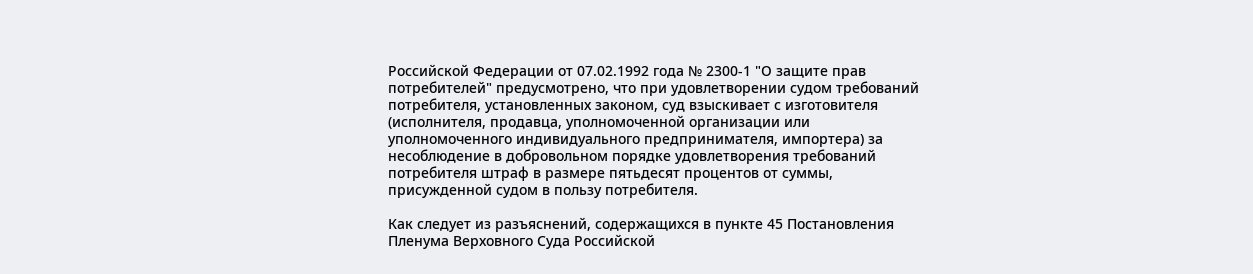Российской Федерации от 07.02.1992 года № 2300-1 "О защите прав потребителей" предусмотрено, что при удовлетворении судом требований потребителя, установленных законом, суд взыскивает с изготовителя (исполнителя, продавца, уполномоченной организации или уполномоченного индивидуального предпринимателя, импортера) за несоблюдение в добровольном порядке удовлетворения требований потребителя штраф в размере пятьдесят процентов от суммы, присужденной судом в пользу потребителя.

Как следует из разъяснений, содержащихся в пункте 45 Постановления Пленума Верховного Суда Российской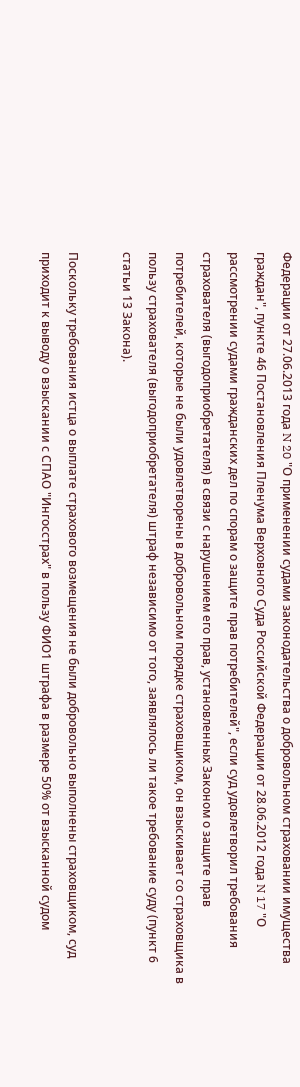Федерации от 27.06.2013 года N 20 "О применении судами законодательства о добровольном страховании имущества граждан", пункте 46 Постановления Пленума Верховного Суда Российской Федерации от 28.06.2012 года N 17 "О рассмотрении судами гражданских дел по спорам о защите прав потребителей", если суд удовлетворил требования страхователя (выгодоприобретателя) в связи с нарушением его прав, установленных Законом о защите прав потребителей, которые не были удовлетворены в добровольном порядке страховщиком, он взыскивает со страховщика в пользу страхователя (выгодоприобретателя) штраф независимо от того, заявлялось ли такое требование суду (пункт 6 статьи 13 Закона).

Поскольку требования истца о выплате страхового возмещения не были добровольно выполнены страховщиком, суд приходит к выводу о взыскании с СПАО "Ингосстрах" в пользу ФИО1 штрафа в размере 50% от взысканной судом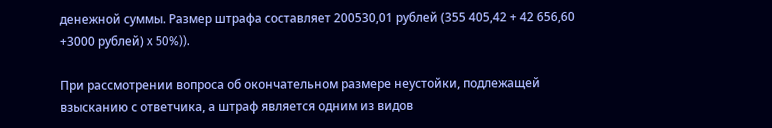денежной суммы. Размер штрафа составляет 200530,01 рублей (355 405,42 + 42 656,60 +3000 рублей) x 50%)).

При рассмотрении вопроса об окончательном размере неустойки, подлежащей взысканию с ответчика, а штраф является одним из видов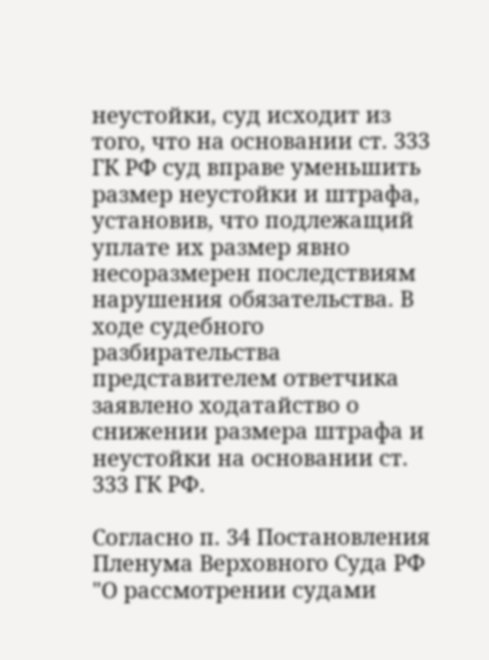неустойки, суд исходит из того, что на основании ст. 333 ГК РФ суд вправе уменьшить размер неустойки и штрафа, установив, что подлежащий уплате их размер явно несоразмерен последствиям нарушения обязательства. В ходе судебного разбирательства представителем ответчика заявлено ходатайство о снижении размера штрафа и неустойки на основании ст. 333 ГК РФ.

Согласно п. 34 Постановления Пленума Верховного Суда РФ "О рассмотрении судами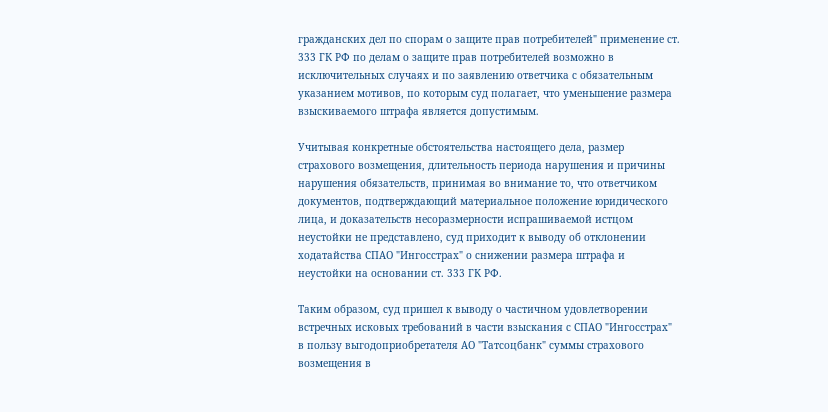гражданских дел по спорам о защите прав потребителей" применение ст. 333 ГК РФ по делам о защите прав потребителей возможно в исключительных случаях и по заявлению ответчика с обязательным указанием мотивов, по которым суд полагает, что уменьшение размера взыскиваемого штрафа является допустимым.

Учитывая конкретные обстоятельства настоящего дела, размер страхового возмещения, длительность периода нарушения и причины нарушения обязательств, принимая во внимание то, что ответчиком документов, подтверждающий материальное положение юридического лица, и доказательств несоразмерности испрашиваемой истцом неустойки не представлено, суд приходит к выводу об отклонении ходатайства СПАО "Ингосстрах" о снижении размера штрафа и неустойки на основании ст. 333 ГК РФ.

Таким образом, суд пришел к выводу о частичном удовлетворении встречных исковых требований в части взыскания с СПАО "Ингосстрах" в пользу выгодоприобретателя АО "Татсоцбанк" суммы страхового возмещения в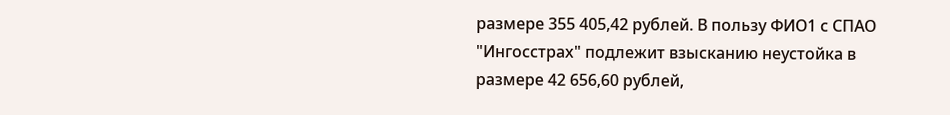размере 355 405,42 рублей. В пользу ФИО1 с СПАО "Ингосстрах" подлежит взысканию неустойка в размере 42 656,60 рублей,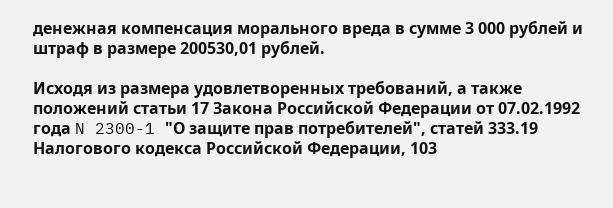денежная компенсация морального вреда в сумме 3 000 рублей и штраф в размере 200530,01 рублей.

Исходя из размера удовлетворенных требований, а также положений статьи 17 Закона Российской Федерации от 07.02.1992 года N 2300-1 "О защите прав потребителей", статей 333.19 Налогового кодекса Российской Федерации, 103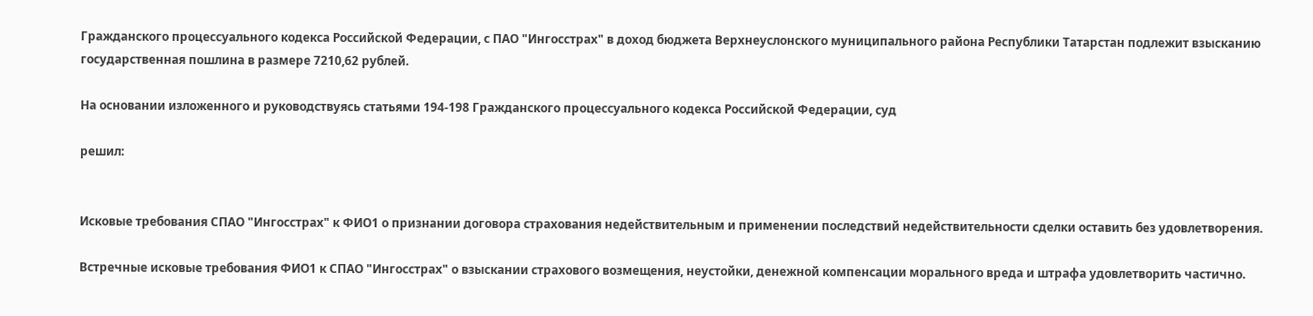Гражданского процессуального кодекса Российской Федерации, с ПАО "Ингосстрах" в доход бюджета Верхнеуслонского муниципального района Республики Татарстан подлежит взысканию государственная пошлина в размере 7210,62 рублей.

На основании изложенного и руководствуясь статьями 194-198 Гражданского процессуального кодекса Российской Федерации, суд

решил:


Исковые требования СПАО "Ингосстрах" к ФИО1 о признании договора страхования недействительным и применении последствий недействительности сделки оставить без удовлетворения.

Встречные исковые требования ФИО1 к СПАО "Ингосстрах" о взыскании страхового возмещения, неустойки, денежной компенсации морального вреда и штрафа удовлетворить частично.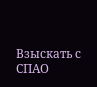Взыскать с СПАО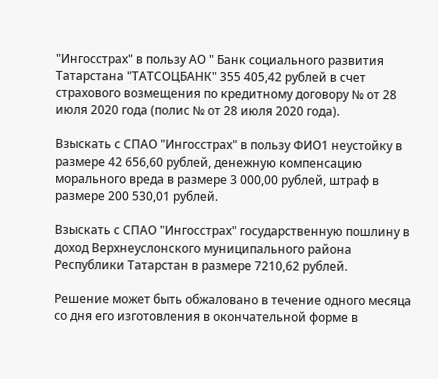"Ингосстрах" в пользу АО " Банк социального развития Татарстана "ТАТСОЦБАНК" 355 405,42 рублей в счет страхового возмещения по кредитному договору № от 28 июля 2020 года (полис № от 28 июля 2020 года).

Взыскать с СПАО "Ингосстрах" в пользу ФИО1 неустойку в размере 42 656,60 рублей, денежную компенсацию морального вреда в размере 3 000,00 рублей, штраф в размере 200 530,01 рублей.

Взыскать с СПАО "Ингосстрах" государственную пошлину в доход Верхнеуслонского муниципального района Республики Татарстан в размере 7210,62 рублей.

Решение может быть обжаловано в течение одного месяца со дня его изготовления в окончательной форме в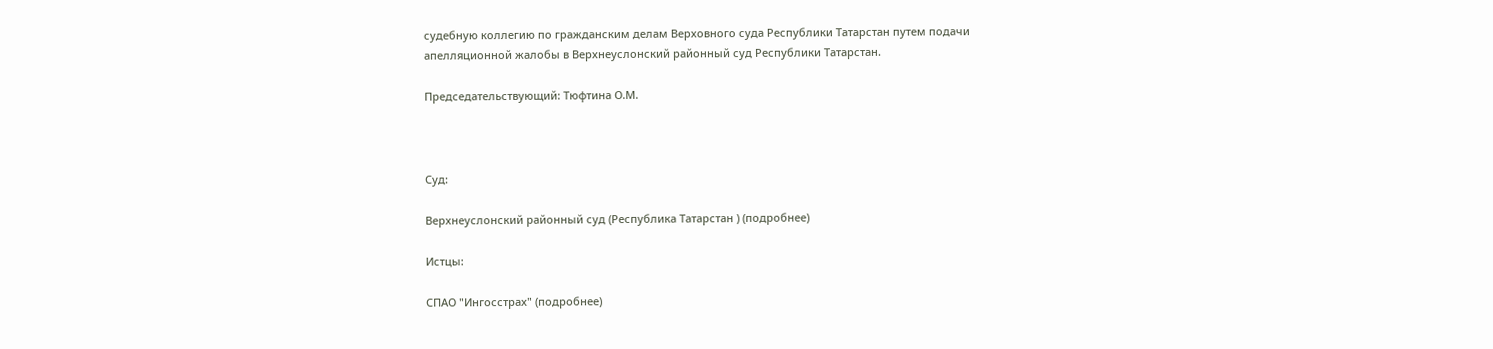судебную коллегию по гражданским делам Верховного суда Республики Татарстан путем подачи апелляционной жалобы в Верхнеуслонский районный суд Республики Татарстан.

Председательствующий: Тюфтина О.М.



Суд:

Верхнеуслонский районный суд (Республика Татарстан ) (подробнее)

Истцы:

СПАО "Ингосстрах" (подробнее)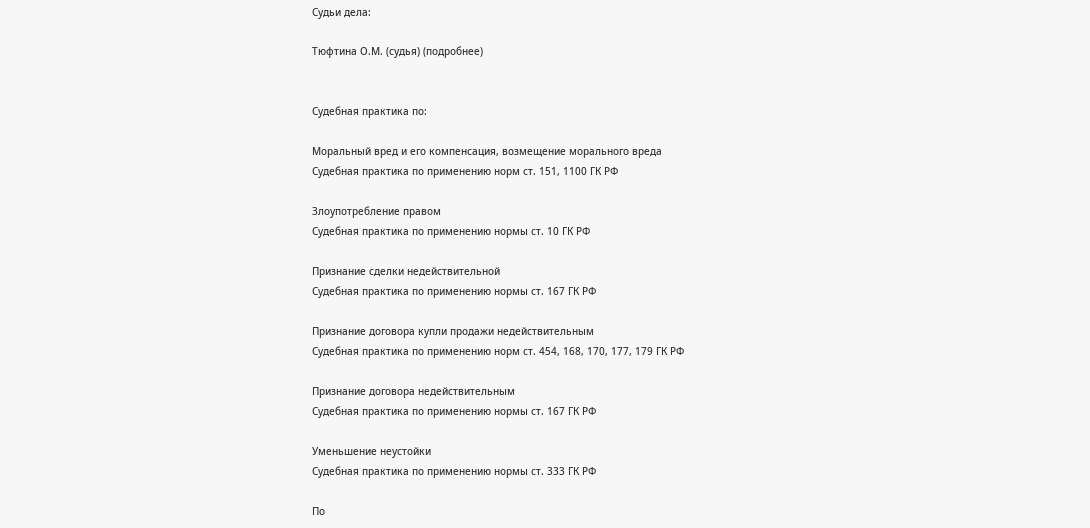Судьи дела:

Тюфтина О.М. (судья) (подробнее)


Судебная практика по:

Моральный вред и его компенсация, возмещение морального вреда
Судебная практика по применению норм ст. 151, 1100 ГК РФ

Злоупотребление правом
Судебная практика по применению нормы ст. 10 ГК РФ

Признание сделки недействительной
Судебная практика по применению нормы ст. 167 ГК РФ

Признание договора купли продажи недействительным
Судебная практика по применению норм ст. 454, 168, 170, 177, 179 ГК РФ

Признание договора недействительным
Судебная практика по применению нормы ст. 167 ГК РФ

Уменьшение неустойки
Судебная практика по применению нормы ст. 333 ГК РФ

По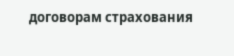договорам страхования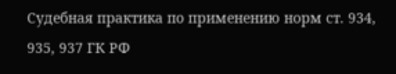Судебная практика по применению норм ст. 934, 935, 937 ГК РФ